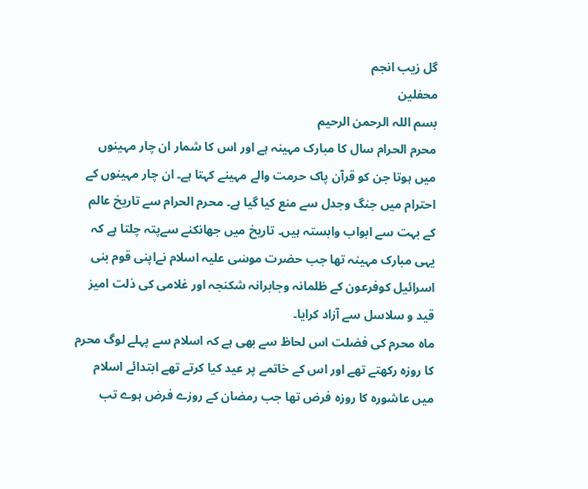گل زیب انجم
محفلین
بسم اللہ الرحمن الرحیم
محرم الحرام سال کا مبارک مہینہ ہے اور اس کا شمار ان چار مہینوں میں ہوتا جن کو قرآن پاک حرمت والے مہینے کہتا ہے۔ ان چار مہینوں کے احترام میں جنگ وجدل سے منع کیا گیا ہے۔ محرم الحرام سے تاریخ عالم کے بہت سے ابواب وابستہ ہیں۔ تاریخ میں جھانکنے سےپتہ چلتا ہے کہ یہی مبارک مہینہ تھا جب حضرت موسٰی علیہ اسلام نےاپنی قوم بنی اسرائیل کوفرعون کے ظلمانہ وجابرانہ شکنجہ اور غلامی کی ذلت امیز قید و سلاسل سے آزاد کرایا۔
ماہ محرم کی فضلت اس لحاظ سے بھی ہے کہ اسلام سے پہلے لوگ محرم کا روزہ رکھتے تھے اور اس کے خاتمے پر عید کیا کرتے تھے ابتدائے اسلام میں عاشورہ کا روزہ فرض تھا جب رمضان کے روزے فرض ہوے تب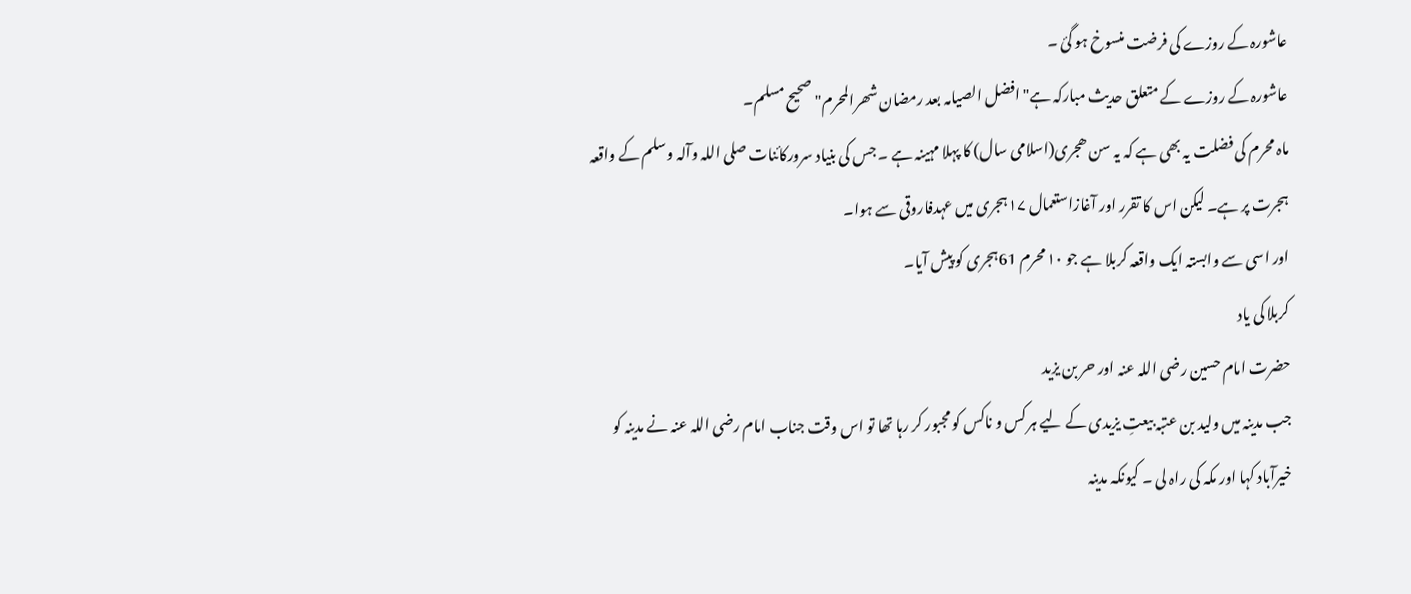عاشورہ کے روزے کی فرضت منسوخ ہو گئ ۔
عاشورہ کے روزے کے متعلق حدیث مبارکہ ہے"افضل الصیامہ بعد رمضان شھرالمحرم" صحیح مسلم۔
ماہ محرم کی فضلت یہ بھی ہے کہ یہ سن ھجری(اسلامی سال) کا پہلا مہینہ ہے ۔ جس کی بنیاد سرورکائنات صلی اللہ وآلہ وسلم کے واقعہ ہجرت پر ہے۔ لیکن اس کا تقرر اور آغازاستعمال ۱۷ہجری میں عہدفاروقی سے ہوا۔
اور اسی سے وابستہ ایک واقعہ کربلا ہے جو ۱۰ محرم 61ہجری کو پیش آیا۔
کربلا کی یاد
حضرت امام حسین رضی اللہ عنہ اور حر بن یزید
جب مدینہ میں ولید بن عتبہ بیعتِ یزیدی کے لیے ہر کس و ناکس کو مجبور کر رہا تھا تو اس وقت جناب امام رضی اللہ عنہ نے مدینہ کو خیرآباد کہا اور مکہ کی راہ لی ۔ کیونکہ مدینہ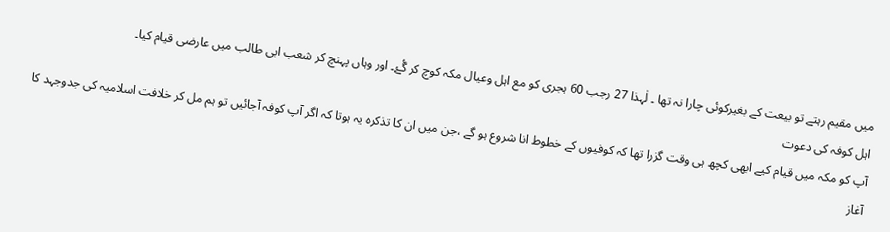میں مقیم رہتے تو بیعت کے بغیرکوئی چارا نہ تھا ۔ لٰہذا 27 رجب 60 ہجری کو مع اہل وعیال مکہ کوچ کر گٔۓ۔ اور وہاں پہنچ کر شعب ابی طالب میں عارضی قیام کیا۔
اہل کوفہ کی دعوت
آپ کو مکہ میں قیام کیے ابھی کچھ ہی وقت گزرا تھا کہ کوفیوں کے خطوط انا شروع ہو گے ،جن میں ان کا تذکرہ یہ ہوتا کہ اگر آپ کوفہ آجائیں تو ہم مل کر خلافت اسلامیہ کی جدوجہد کا آغاز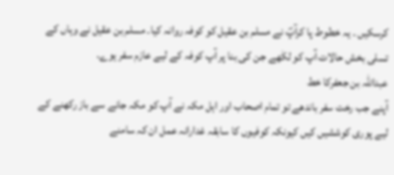کرسکیں ۔ یہ خطوط پا کرآپؐ نے مسلم بن عقیل کو کوفہ روانہ کیا۔ مسلم بن عقیل نے وہاں کے تسلی بخش حالات آپ کو لکٰھے جن کی بنا پر آپ کوفہ کے لیے عازم سفر ہوے۔
عبداللہ بن جعفرکا خط
آپنے جب رخت سفر باندھے تو تمام اصحاب اور اہل مکہ نے آپ کو مکہ جانے سے باز رکھنے کے لیے پوری کوششیں کیں کیونکہ کوفیوں کا سابقہ غدارانہ عمل ان کہ سامنے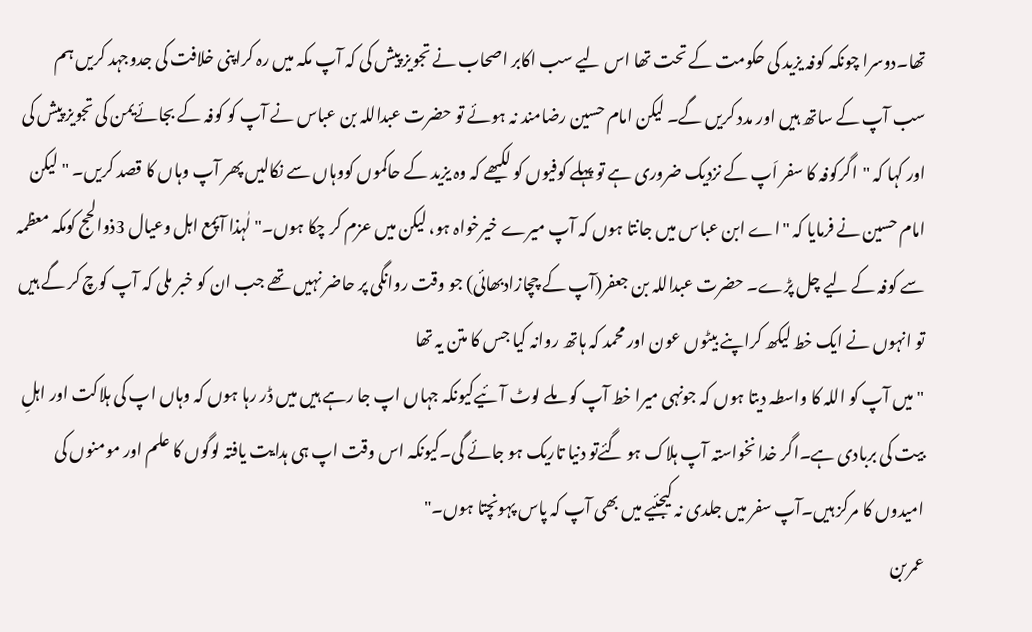تھا۔دوسرا چونکہ کوفہ یزید کی حکومت کے تحت تھا اس لیے سب اکابر اصحاب نے تجویز پیش کی کہ آپ مکہ میں رہ کراپنی خلافت کی جدوجہد کریں ہم سب آپ کے ساتھ ہیں اور مدد کریں گے۔ لیکن امام حسین رضامند نہ ہوئے تو حضرت عبداللہ بن عباس نے آپ کو کوفہ کے بجائےیمن کی تجویز پیش کی اور کہا کہ "اگرکوفہ کا سفر اَپ کے نزدیک ضروری ہے تو پہلے کوفیوں کو لکیھے کہ وہ یزید کے حاکموں کووہاں سے نکالیں پھر آپ وہاں کا قصد کریں۔ " لیکن امام حسین نے فرمایا کہ "اے ابن عباس میں جانتا ہوں کہ آپ میرے خیرخواہ ہو، لیکن میں عزم کر چکا ہوں۔" لٰہذا آپمع اہل وعیال 3ذوالحج کومکہ معظمہ سے کوفہ کے لیے چل پڑے۔ حضرت عبداللہ بن جعفر(آپ کے چچازادبھائی) جو وقت روانگی پر حاضر نہیں تھے جب ان کو خبر ملی کہ آپ کوچ کر گے ہیں تو انہوں نے ایک خط لیکھ کراپنے بیٹوں عون اور محمد کہ ہاتھ روانہ کیا جس کا متن یہ تھا
" میں آپ کو اللہ کا واسطہ دیتا ہوں کہ جونہی میرا خط آپ کو ملے لوٹ آئیےکیونکہ جہاں اپ جا رہے ہیں میں ڈر رہا ہوں کہ وہاں اپ کی ہلاکت اور اہلِ بیت کی بربادی ہے۔اگر خدا نخواستہ آپ ہلاک ہو گئےتو دنیا تاریک ہو جائے گی۔کیونکہ اس وقت اپ ہی ہدایت یافتہ لوگوں کا علم اور مومنوں کی امیدوں کا مرکز ہیں۔آپ سفر میں جلدی نہ کیجئیے میں بھی آپ کہ پاس پہونچتا ہوں۔"
عمربن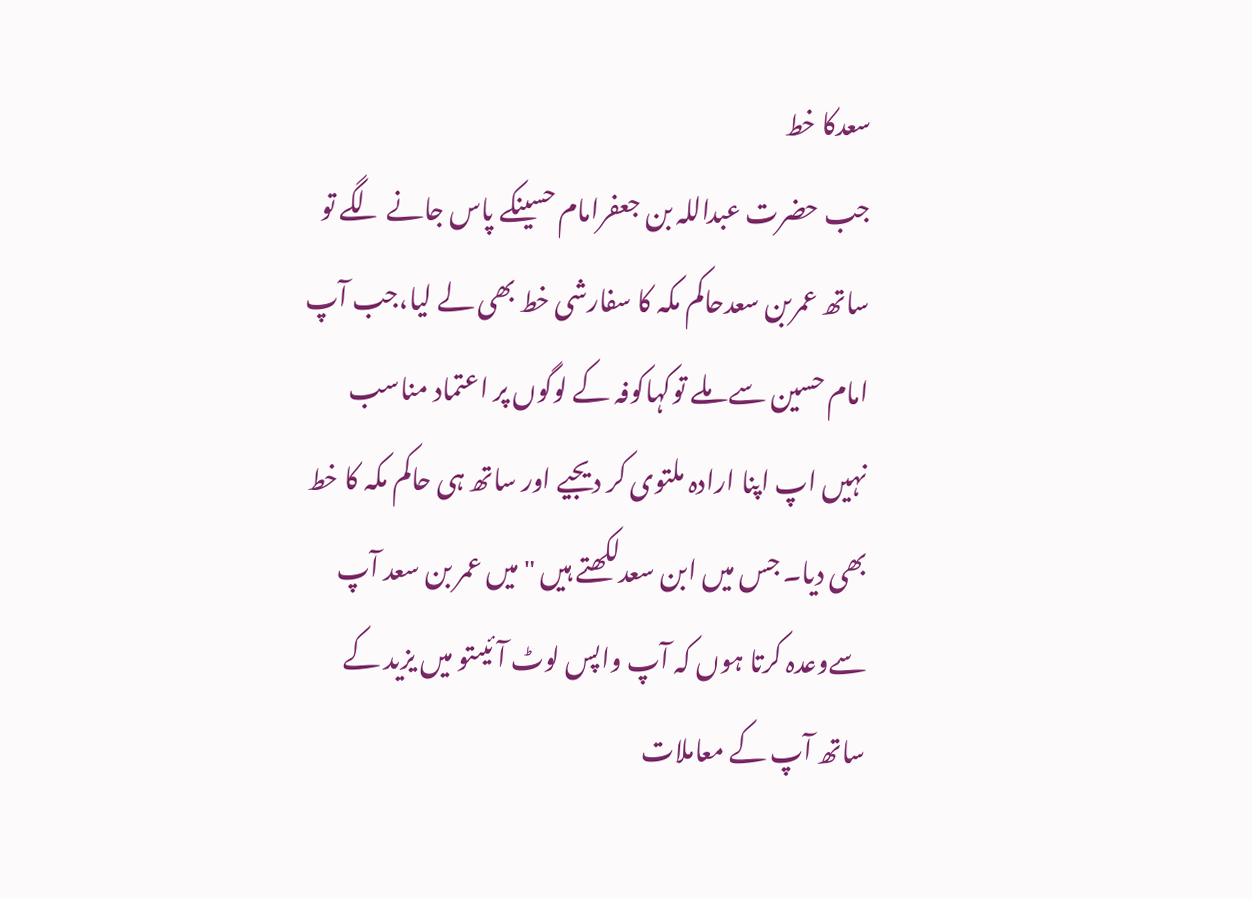سعدکا خط
جب حضرت عبداللہ بن جعفرامام حسینکے پاس جانے لگے تو ساتھ عمربن سعدحاکم مکہ کا سفارشی خط بھی لے لیا،جب آپ امام حسین سے ملے توکہاکوفہ کے لوگوں پر اعتماد مناسب نہیں اپ اپنا ارادہ ملتوی کر دیجیے اور ساتھ ہی حاکم مکہ کا خط بھی دیا۔ جس میں ابن سعدلکھتے ہیں "میں عمر بن سعد آپ سےوعدہ کرتا ہوں کہ آپ واپس لوٹ آئیںتو میں یزید کے ساتھ آپ کے معاملات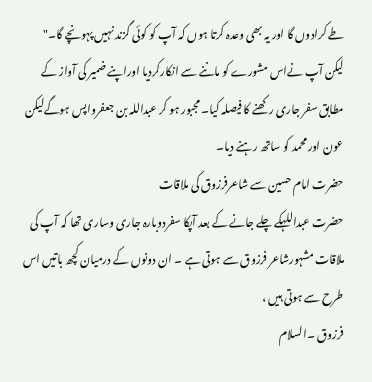طے کرادوں گا اور یہ بھی وعدہ کرتا ہوں کہ آپ کو کوئی گزند نہیں پہونچے گا۔"
لیکن آپ نےاس مشورے کو ماننے سے انکارکردیا اوراپنے ضمیر کی آواز کے مطابق سفر جاری رکھنے کا فیصلہ کیا۔ مجبور ہو کر عبداللہ بن جعفرواپس ہوگےلیکن عون اور محمد کو ساتھ رہنے دیا۔
حضرت امام حسین سے شاعرفرزوق کی ملاقات
حضرت عبداللہکے چلے جانے کے بعد آپکا سفردوبارہ جاری وساری تھا کہ آپ کی ملاقات مشہورشاعر فرزوق سے ہوتی ہے ۔ ان دونوں کے درمیان کچھ باتیں اس طرح سے ہوتی ہیں ،
فرزوق ۔السلام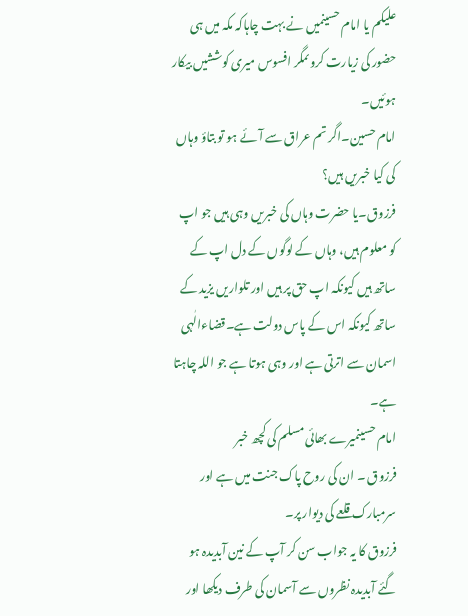علیکم یا امام حسینمیں نے بہت چاہاکہ مکہ میں ہی حضور کی زیارت کروںمگر افسوس میری کوششیں بیکار ہوئیں۔
امام حسین۔اگر تم عراق سے آئے ہو تو بتاؤ وہاں کی کیا خبریں ہیں؟
فرزوق۔یا حضرت وہاں کی خبریں وہی ہیں جو اپ کو معلوم ہیں، وہاں کے لوگوں کے دل اپ کے ساتھ ہیں کیونکہ اپ حق پر ہیں اور تلواریں یزید کے ساتھ کیونکہ اس کے پاس دولت ہے۔قضاءالٰہی اسمان سے اترتی ہے اور وہی ہوتا ہے جو اللہ چاہتا ہے۔
امام حسینمیرے بھائی مسلم کی کچھ خبر
فرزوق ۔ ان کی روح پاک جنت میں ہے اور سرمبارک قلعے کی دیوار پر۔
فرزوق کا یہ جواب سن کر آپ کے نین آبدیدہ ہو گئے آبدیدہ نظروں سے آسمان کی طرف دیکھا اور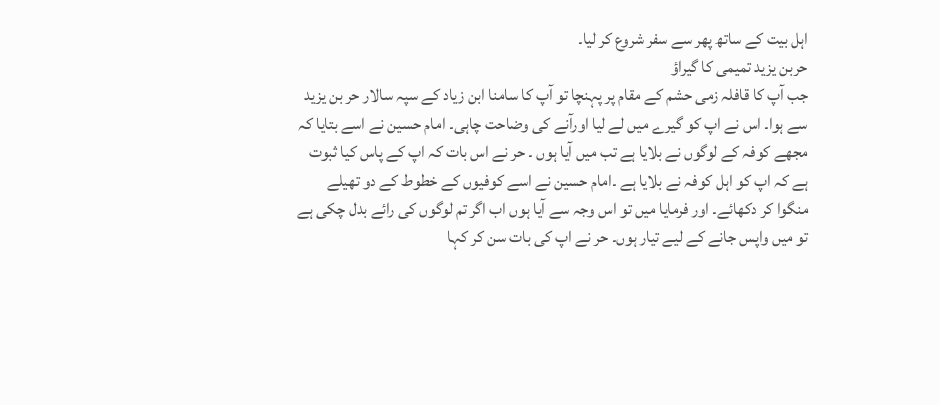اہل بیت کے ساتھ پھر سے سفر شروع کر لیا۔
حربن یزید تمیمی کا گیراؤ
جب آپ کا قافلہ زمی حشم کے مقام پر پہنچا تو آپ کا سامنا ابن زیاد کے سپہ سالار حر بن یزید سے ہوا۔ اس نے اپ کو گیرے میں لے لیا اورآنے کی وضاحت چاہی۔ امام حسین نے اسے بتایا کہ مجھے کوفہ کے لوگوں نے بلایا ہے تب میں آیا ہوں ۔ حر نے اس بات کہ اپ کے پاس کیا ثبوت ہے کہ اپ کو اہل کوفہ نے بلایا ہے ۔امام حسین نے اسے کوفیوں کے خطوط کے دو تھیلے منگوا کر دکھائے۔ اور فرمایا میں تو اس وجہ سے آیا ہوں اب اگر تم لوگوں کی رائے بدل چکی ہے تو میں واپس جانے کے لیے تیار ہوں۔ حر نے اپ کی بات سن کر کہا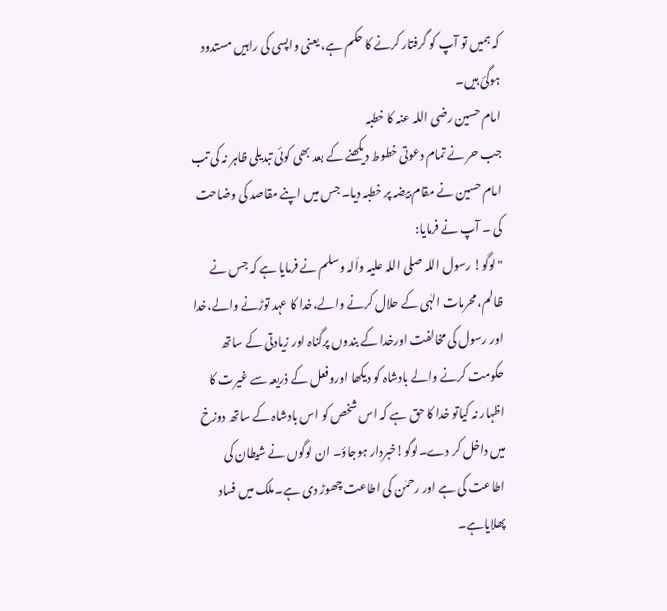کہ ہمیں تو آپ کو گرفتار کرنے کا حکم ہے، یعنی واپسی کی راہیں مستدود ہوگئ ہیں۔
امام حسین رضی اللہ عنہ کا خطبہ
جب حر نے تمام دعوتی خطوط دیکھنے کے بعد بھی کوئی تبدیلی ظاہر نہ کی تب امام حسین نے مقام بیضہ پر خطبہ دیا۔ جس میں اپنے مقاصد کی وضاحت کی ۔ آپ نے فرمایا:
"لوگو! رسول اللہ صلی اللہ علیہ واَلہ وسلم نے فرمایا ہے کہ جس نے ظالم،محرمات الہٰی کے حلال کرنے والے،خدا کا عہد توڑنے والے،خدا اور رسول کی مخالفت اورخدا کے بندوں پرگناہ اور زیادتی کے ساتھ حکومت کرنے والے بادشاہ کو دیکھا اوروفعل کے ذریعہ سے غیرت کا اظہار نہ کیاتو خدا کا حق ہے کہ اس شخص کو اس بادشاہ کے ساتھ دوزخ میں داخل کر دے۔لوگو!خبردار ہوجاؤ۔ ان لوگوں نے شیطان کی اطاعت کی ہے اور رحمٰن کی اطاعت چھوڑ دی ہے۔ملک میں فساد پھلایاہے۔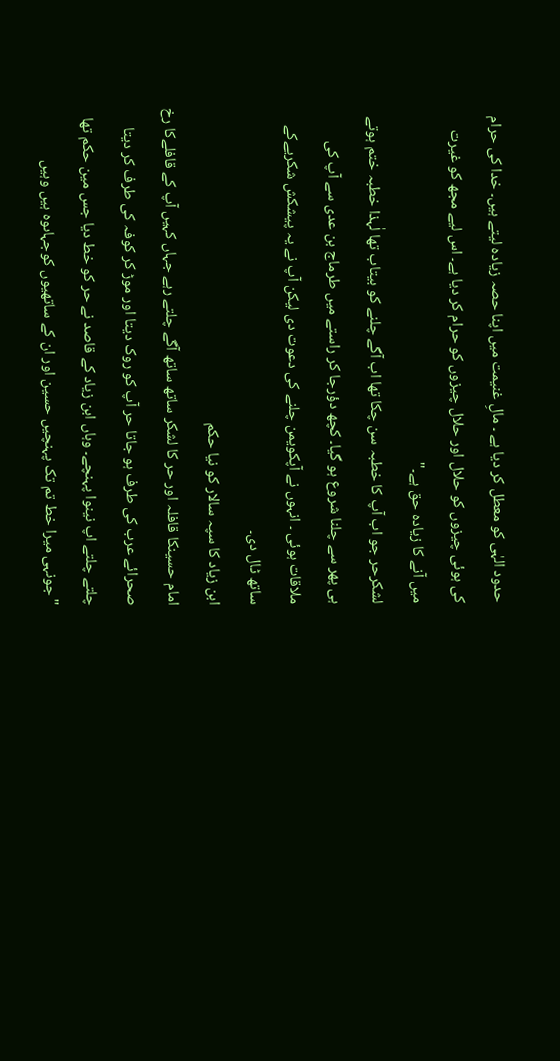حدود الہٰی کو معطل کر دیا ہے ۔ مالِ غنیمت میں اپنا حصہ زیادہ لیتے ہیں۔ خدا کی حرام کی ہوئی چیزوں کو حلال اور حلال چیزوں کو حرام کر دیا ہے۔ اس لیے مجھ کو غیرت میں آنے کا زیادہ حق ہے۔"
لشکرحر جو اب آپ کا خطبہ سن چکا تھا اب آگے چلنے کو بیتاب تھا لٰہذا خطبہ ختم ہوتے ہی پھر سے چلنا شروع ہو گیا۔ کچھ دؤرجا کر راستے میں طرماج بن عدی سے آپ کی ملاقات ہوئی ۔ انہوں نے آپکویمن چلنے کی دعوت دی لیکن آپ نے یہ پیشکش شکریےکے ساتھ ٹال دی۔
ابن زیاد کا سپہ سالار کو نیا حکم
امام حسینکا قافلہ اور حر کا لشکر ساتھ ساتھ آگے چلتے رہے جہاں کہیں آپ کے قافلےکا رخ صحرائے عرب کی طرف ہو جاتا حر آپ کو روک دیتا اور موڑ کر کوفہ کی طرف کر دیتا چلتے چلتے اپ نینوا پہنچے۔ وہاں ابن زیاد کے قاصد نے حر کو خط دیا جس مین حکم تھا
"جونہی میرا خط تم تک پہنچیں حسین اور ان کے ساتھیوں کوجہاںوہ ہیں وہیں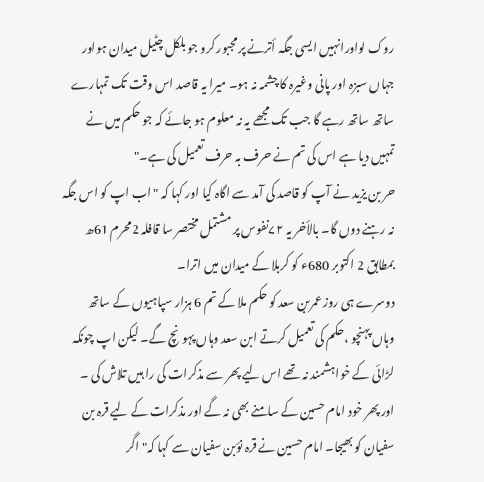روک لواورانہیں ایسی جگہ أترنے پر مجبور کرو جو بلکل چٹیل میدان ہواور جہاں سبزہ اور پانی وغیرہ کا چشمہ نہ ہو۔ میرا یہ قاصد اس وقت تک تمہارے ساتھ ساتھ رہے گا جب تک مجھے یہ نہ معلوم ہو جائے کہ جو حکم میں نے تمہیں دیا ہے اس کی تم نے حرف بہ حرف تعمیل کی ہے۔"
حر بن یزید نے آپ کو قاصد کی آمد سے اگاہ کیا اور کہا کہ "اب اپ کو اس جگہ نہ رہنے دوں گا۔ بالأخر یہ ۷۲نفوس پر مشتمل مختصر سا قافلہ 2محرم 61ھ بمطابق 2 اکتوبر 680ء کو کربلا کے میدان میں اترا۔
دوسرے ہی روز عمربن سعد کو حکم ملا کے تم 6 ہزار سپاہیوں کے ساتھ وہاں پہنچو ،حکم کی تعمیل کرتے ابن سعد وہاں پہونچ گے۔ لیکن اپ چونکہ لڑائی کے خواہشمند نہ تھے اس لیے پھر سے مذکرات کی را ہیں تلاش کی ۔ اور پھر خود امام حسین کے سامنے بھی نہ گے اور مذکرات کے لیے قرہ بن سفیان کو بھیجا۔ امام حسین نے قرہ نؤبن سفیان سے کہا کہ" اگر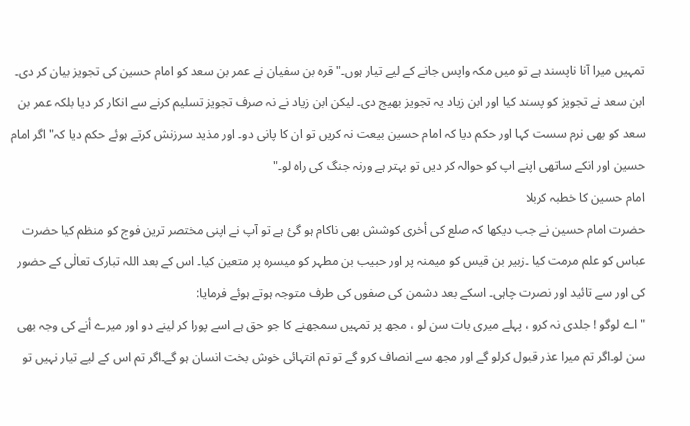تمہیں میرا آنا ناپسند ہے تو میں مکہ واپس جانے کے لیے تیار ہوں۔"قرہ بن سفیان نے عمر بن سعد کو امام حسین کی تجویز بیان کر دی۔ ابن سعد نے تجویز کو پسند کیا اور ابن زیاد یہ تجویز بھیج دی۔ لیکن ابن زیاد نے نہ صرف تجویز تسلیم کرنے سے انکار کر دیا بلکہ عمر بن سعد کو بھی نرم سست کہا اور حکم دیا کہ امام حسین بیعت نہ کریں تو ان کا پانی دو۔ اور مذید سرزنش کرتے ہوئے حکم دیا کہ" اگر امام حسین اور انکے ساتھی اپنے اپ کو حوالہ کر دیں تو بہتر ہے ورنہ جنگ کی راہ لو۔"
امام حسین کا خطبہ کربلا
حضرت امام حسین نے جب دیکھا کہ صلع کی أخری کوشش بھی ناکام ہو گئ ہے تو آپ نے اپنی مختصر ترین فوج کو منظم کیا حضرت عباس کو علم مرمت کیا ۔زبیر بن قیس کو میمنہ پر اور حبیب بن مطہر کو میسرہ پر متعین کیا۔ اس کے بعد اللہ تبارک تعالٰی کے حضور کی اور سے تائید اور نصرت چاہی۔ اسکے بعد دشمن کی صفوں کی طرف متوجہ ہوتے ہوئے فرمایا:
"اے لوگو ! جلدی نہ کرو ، پہلے میری بات سن لو ، مجھ پر تمہیں سمجھنے کا جو حق ہے اسے پورا کر لینے دو اور میرے أنے کی وجہ بھی سن لو۔اگر تم میرا عذر قبول کرلو گے اور مجھ سے انصاف کرو گے تو تم انتہائی خوش بخت انسان ہو گے۔اگر تم اس کے لیے تیار نہیں تو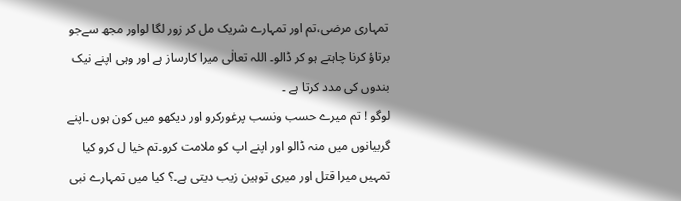تمہاری مرضی،تم اور تمہارے شریک مل کر زور لگا لواور مجھ سےجو برتاؤ کرنا چاہتے ہو کر ڈالو۔ اللہ تعالٰی میرا کارساز ہے اور وہی اپنے نیک بندوں کی مدد کرتا ہے ۔
لوگو ! تم میرے حسب ونسب پرغورکرو اور دیکھو میں کون ہوں ۔اپنے گربیانوں میں منہ ڈالو اور اپنے اپ کو ملامت کرو۔تم خیا ل کرو کیا تمہیں میرا قتل اور میری توہین زیب دیتی ہے۔؟ کیا میں تمہارے نبی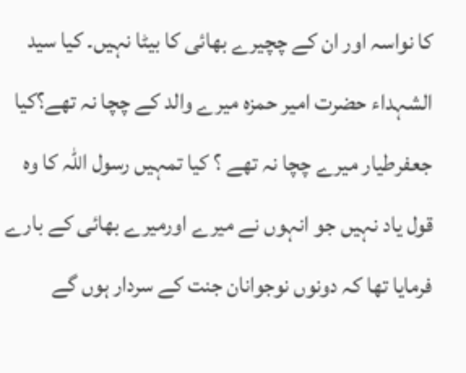کا نواسہ اور ان کے چچیرے بھائی کا بیٹا نہیں۔ کیا سید الشہداء حضرت امیر حمزہ میرے والد کے چچا نہ تھے؟کیا جعفرطیار میرے چچا نہ تھے ؟ کیا تمہیں رسول اللہ کا وہ قول یاد نہیں جو انہوں نے میرے اورمیرے بھائی کے بارے فرمایا تھا کہ دونوں نوجوانان جنت کے سردار ہوں گے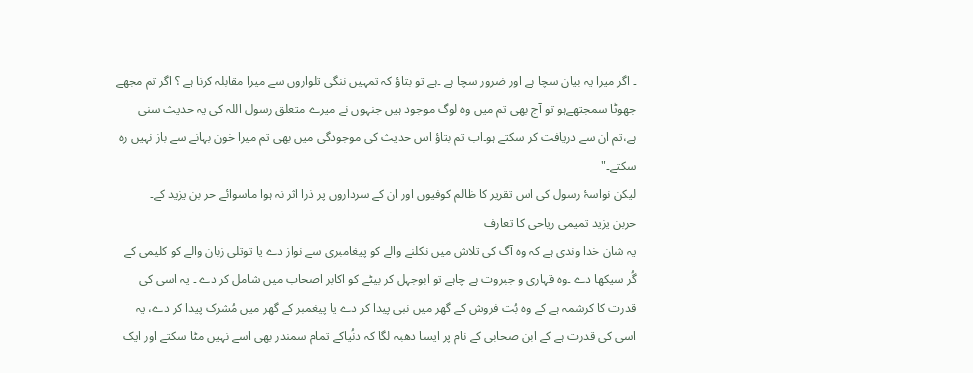۔ اگر میرا یہ بیان سچا ہے اور ضرور سچا ہے ۔ہے تو بتاؤ کہ تمہیں ننگی تلواروں سے میرا مقابلہ کرنا ہے ؟ اگر تم مجھے جھوٹا سمجتھےہو تو آج بھی تم میں وہ لوگ موجود ہیں جنہوں نے میرے متعلق رسول اللہ کی یہ حدیث سنی ہے،تم ان سے دریافت کر سکتے ہو۔اب تم بتاؤ اس حدیث کی موجودگی میں بھی تم میرا خون بہانے سے باز نہیں رہ سکتے۔"
لیکن نواسۂ رسول کی اس تقریر کا ظالم کوفیوں اور ان کے سرداروں پر ذرا اثر نہ ہوا ماسوائے حر بن یزید کے۔
حربن یزید تمیمی ریاحی کا تعارف
یہ شان خدا وندی ہے کہ وہ آگ کی تلاش میں نکلنے والے کو پیغامبری سے نواز دے یا توتلی زبان والے کو کلیمی کے گُر سیکھا دے ۔وہ قہاری و جبروت ہے چاہے تو ابوجہل کر بیٹے کو اکابر اصحاب میں شامل کر دے ۔ یہ اسی کی قدرت کا کرشمہ ہے کے وہ بُت فروش کے گھر میں نبی پیدا کر دے یا پیغمبر کے گھر میں مُشرک پیدا کر دے، یہ اسی کی قدرت ہے کے ابن صحابی کے نام پر ایسا دھبہ لگا کہ دنُیاکے تمام سمندر بھی اسے نہیں مٹا سکتے اور ایک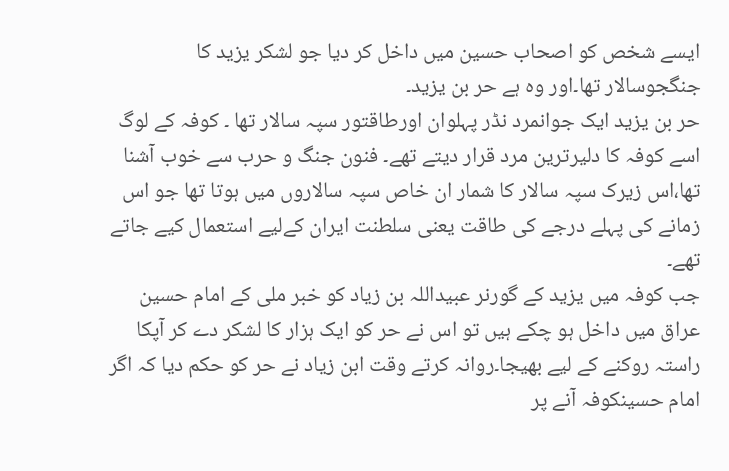ایسے شخص کو اصحاب حسین میں داخل کر دیا جو لشکر یزید کا جنگجوسالار تھا۔اور وہ ہے حر بن یزید۔
حر بن یزید ایک جوانمرد نڈر پہلوان اورطاقتور سپہ سالار تھا ۔ کوفہ کے لوگ اسے کوفہ کا دلیرترین مرد قرار دیتے تھے۔ فنون جنگ و حرب سے خوب آشنا تھا،اس زیرک سپہ سالار کا شمار ان خاص سپہ سالاروں میں ہوتا تھا جو اس زمانے کی پہلے درجے کی طاقت یعنی سلطنت ایران کےلیے استعمال کیے جاتے تھے۔
جب کوفہ میں یزید کے گورنر عبیداللہ بن زیاد کو خبر ملی کے امام حسین عراق میں داخل ہو چکے ہیں تو اس نے حر کو ایک ہزار کا لشکر دے کر آپکا راستہ روکنے کے لیے بھیجا۔روانہ کرتے وقت ابن زیاد نے حر کو حکم دیا کہ اگر امام حسینکوفہ آنے پر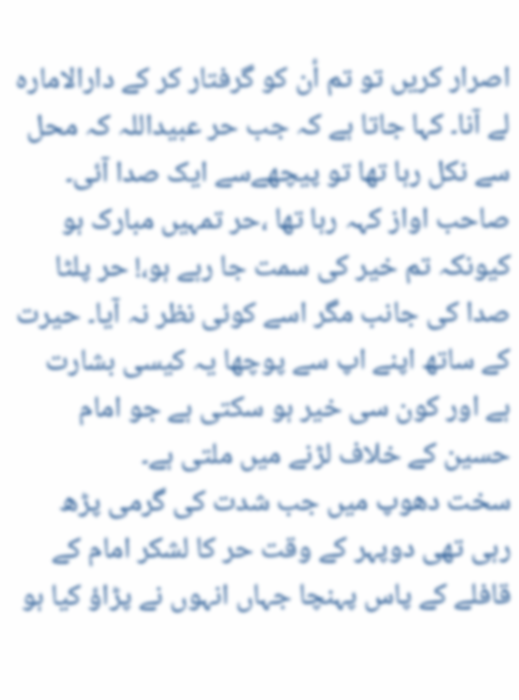اصرار کریں تو تم أن کو گرفتار کر کے دارالامارہ لے آنا۔ کہا جاتا ہے کہ جب حر عبیداللہ کہ محل سے نکل رہا تھا تو پیچھےسے ایک صدا آئی۔ صاحب اواز کہہ رہا تھا ،حر تمہیں مبارک ہو کیونکہ تم خیر کی سمت جا رہے ہو،! حر پلٹا صدا کی جانب مگر اسے کوئی نظر نہ آیا۔ حیرت کے ساتھ اپنے اپ سے پوچھا یہ کیسی بشارت ہے اور کون سی خیر ہو سکتی ہے جو امام حسین کے خلاف لڑنے میں ملتی ہے۔
سخت دھوپ میں جب شدت کی گرمی پڑھ رہی تھی دوپہر کے وقت حر کا لشکر امام کے قافلے کے پاس پہنچا جہاں انہوں نے پڑاؤ کیا ہو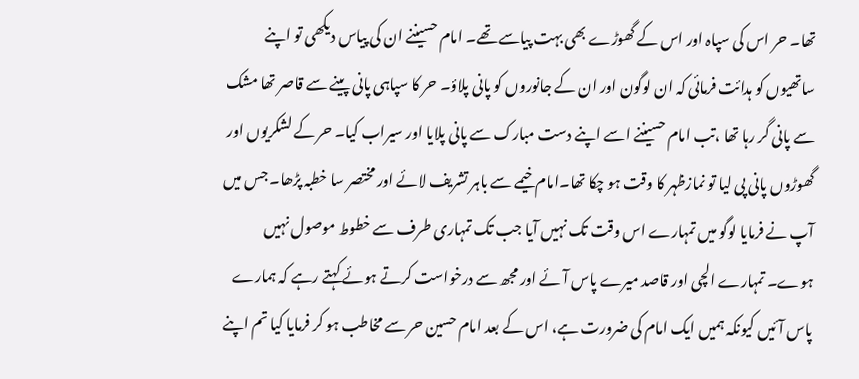تھا۔ حر اس کی سپاہ اور اس کے گھوڑے بھی بہت پیاسے تھے۔ امام حسیننے ان کی پیاس دیکھی تو اپنے ساتھیوں کو ہدائت فرمائی کہ ان لوگون اور ان کے جانوروں کو پانی پلاؤ۔ حر کا سپاہی پانی پینے سے قاصر تھا مشک سے پانی گر رہا تھا ،تب امام حسیننے اسے اپنے دست مبارک سے پانی پلایا اور سیراب کیا۔ حر کے لشکریوں اور گھوڑوں پانی پی لیا تو نمازظہر کا وقت ہو چکا تھا۔امام خیمے سے باہر تشریف لائے اور مختصر سا خطبہ پڑھا۔ جس میں آپ نے فرمایا لوگو میں تمہارے اس وقت تک نہیں آیا جب تک تمہاری طرف سے خطوط موصول نہیں ہوے۔ تمہارے الچی اور قاصد میرے پاس آئے اور مجھ سے درخواست کرتے ہوئے کہتے رہے کہ ہمارے پاس آئیں کیونکہ ہمیں ایک امام کی ضرورت ہے، اس کے بعد امام حسین حر سے مخاطب ہو کر فرمایا کیا تم اپنے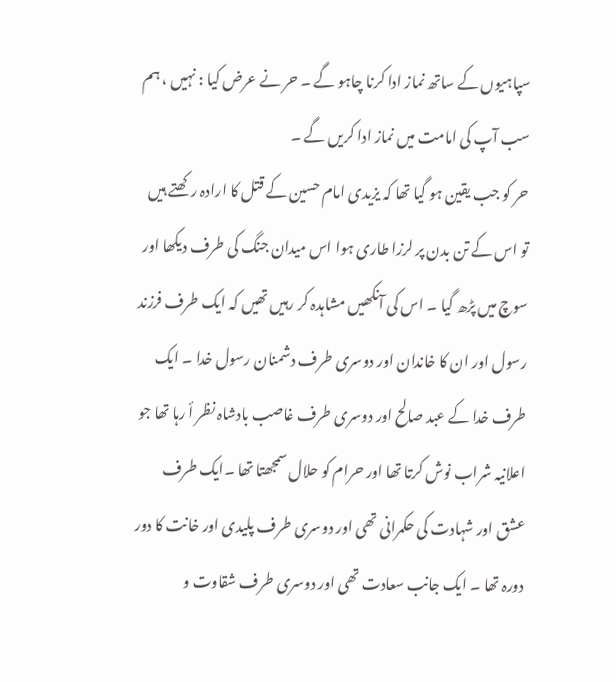سپاہیوں کے ساتھ نماز ادا کرنا چاہو گے ۔ حر نے عرض کیا : نہیں ، ہم سب آپ کی امامت میں نماز ادا کریں گے ۔
حر کو جب یقین ہو گیا تھا کہ یزیدی امام حسین کے قتل کا ارادہ رکھتے ہیں تو اس کے تن بدن پر لرزا طاری ہوا اس میدان جنگ کی طرف دیکھا اور سوچ میں پڑھ گیا ۔ اس کی آنکھیں مشاہدہ کر رہیں تھیں کہ ایک طرف فرزند رسول اور ان کا خاندان اور دوسری طرف دشمنان رسول خدا ۔ ایک طرف خدا کے عبد صالح اور دوسری طرف غاصب بادشاہ نظر أ رہا تھا جو اعلانیہ شراب نوش کرتا تھا اور حرام کو حلال سمجھتا تھا ۔ایک طرف عشق اور شہادت کی حکمرانی تھی اور دوسری طرف پلیدی اور خانت کا دور دورہ تھا ۔ ایک جانب سعادت تھی اور دوسری طرف شقاوت و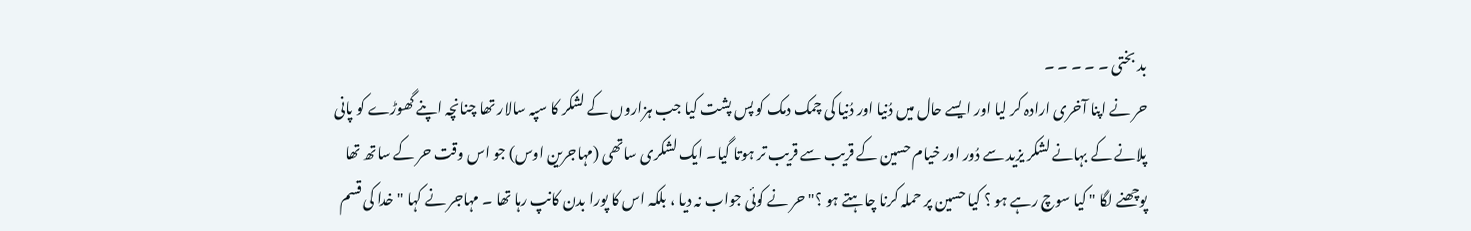بد بختی ۔ ۔ ۔ ۔ ۔
حر نے اپنا آخری ارادہ کر لیا اور ایسے حال میں دُنیا اور دُنیا کی چمک دمک کو پس پشت کیا جب ہزاروں کے لشکر کا سپہ سالار تھا چنانچہ اپنے گھوڑے کو پانی پلانے کے بہانے لشکر یزید سے دُور اور خیام حسین کے قریب سے قریب تر ہوتا گیا۔ ایک لشکری ساتھی (مہاجرین اوس) جو اس وقت حر کے ساتھ تھا پوچھنے لگا " کیا سوچ رہے ہو ؟ کیا حسین پر حملہ کرنا چاہتے ہو ؟" حر نے کوئی جواب نہ دیا ، بلکہ اس کا پورا بدن کانپ رہا تھا ۔ مہاجر نے کہا " خدا کی قسم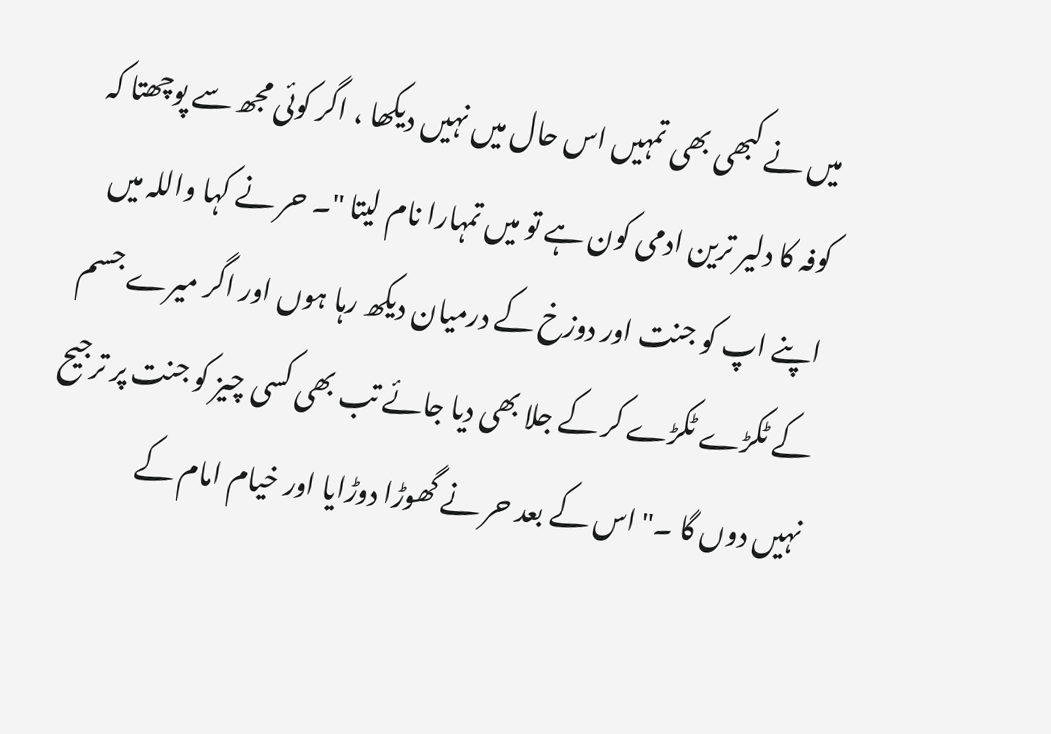میں نے کبھی بھی تمہیں اس حال میں نہیں دیکھا ، اگر کوئی مجھ سے پوچھتا کہ کوفہ کا دلیر ترین ادمی کون ہے تو میں تمہارا نام لیتا "۔ حر نے کہا واللہ میں اپنے اپ کو جنت اور دوزخ کے درمیان دیکھ رہا ہوں اور اگر میرے جسم کے ٹکڑے ٹکڑے کر کے جلا بھی دیا جائے تب بھی کسی چیز کو جنت پر ترجیح نہیں دوں گا ۔" اس کے بعد حر نے گھوڑا دوڑایا اور خیام امام کے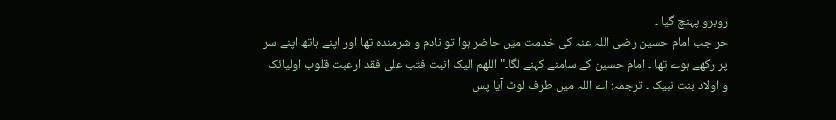روبرو پہنچ گیا ۔
حر جب امام حسین رضی اللہ عنہ کی خدمت میں حاضر ہوا تو نادم و شرمندہ تھا اور اپنے ہاتھ اپنے سر پر رکھے ہوے تھا ۔ امام حسین کے سامنے کہنے لگا۔" اللھم الیک انبت فتب علی فقد ارعبت قلوب اولیائک و اولاد بنت نبیک ۔ ترجمہ: اے اللہ میں طرف لوٹ آیا پس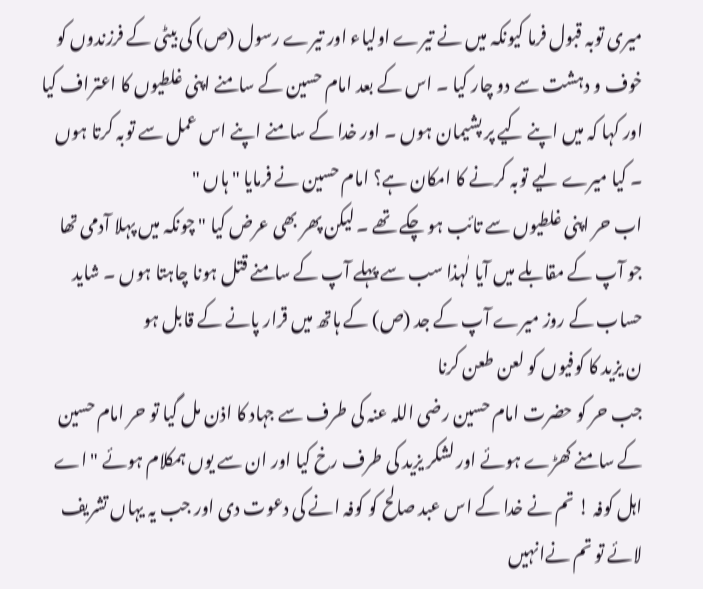میری توبہ قبول فرما کیونکہ میں نے تیرے اولیاء اور تیرے رسول (ص) کی بیٹی کے فرزندوں کو خوف و دہشت سے دو چار کیا ۔ اس کے بعد امام حسین کے سامنے اپنی غلطیوں کا اعتراف کیا اور کہا کہ میں اپنے کیے پر پشیمان ہوں ۔ اور خدا کے سامنے اپنے اس عمل سے توبہ کرتا ہوں ۔ کیا میرے لیے توبہ کرنے کا امکان ہے؟ امام حسین نے فرمایا " ہاں "
اب حر اپنی غلطیوں سے تائب ہو چکے تھے ۔ لیکن پھر بھی عرض کیا " چونکہ میں پہلا آدمی تھا جو آپ کے مقابلے میں آیا لٰہذا سب سے پہلے آپ کے سامنے قتل ہونا چاہتا ہوں ۔ شاید حساب کے روز میرے آپ کے جد (ص) کے ہاتھ میں قرار پانے کے قابل ہو
ن یزید کا کوفیوں کو لعن طعن کرنا
جب حر کو حضرت امام حسین رضی اللہ عنہ کی طرف سے جہاد کا اذن مل گیا تو حر امام حسین کے سامنے کھڑے ہوئے اور لشکر یزید کی طرف رخ کیا اور ان سے یوں ہمکلام ہوئے " اے اہل کوفہ ! تم نے خدا کے اس عبد صالح کو کوفہ انے کی دعوت دی اور جب یہ یہاں تشریف لائے تو تم نےانہیں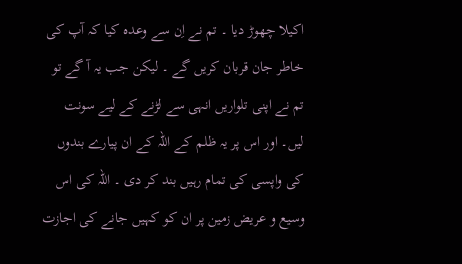اکیلا چھوڑ دیا ۔ تم نے اِن سے وعدہ کیا کہ آپ کی خاطر جان قربان کریں گے ۔ لیکن جب یہ آ گے تو تم نے اپنی تلواریں انہی سے لڑنے کے لیے سونت لیں۔ اور اس پر یہ ظلم کے اللہ کے ان پیارے بندوں کی واپسی کی تمام رہیں بند کر دی ۔ اللہ کی اس وسیع و عریض زمین پر ان کو کہیں جانے کی اجازت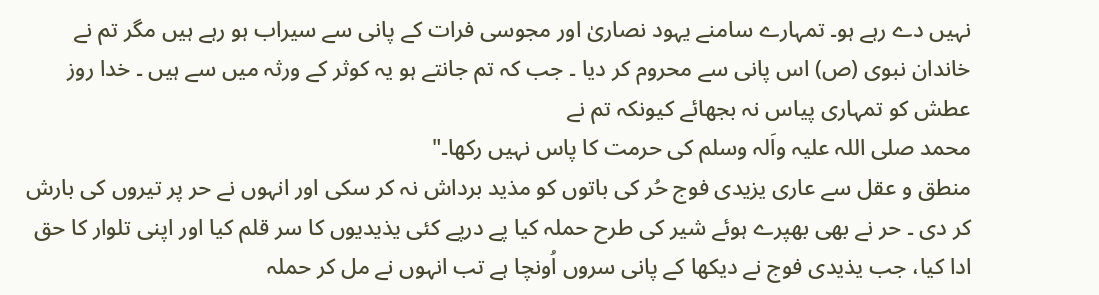نہیں دے رہے ہو۔ تمہارے سامنے یہود نصاریٰ اور مجوسی فرات کے پانی سے سیراب ہو رہے ہیں مگر تم نے خاندان نبوی (ص) اس پانی سے محروم کر دیا ۔ جب کہ تم جانتے ہو یہ کوثر کے ورثہ میں سے ہیں ۔ خدا روز عطش کو تمہاری پیاس نہ بجھائے کیونکہ تم نے
محمد صلی اللہ علیہ واَلہ وسلم کی حرمت کا پاس نہیں رکھا۔"
منطق و عقل سے عاری یزیدی فوج حُر کی باتوں کو مذید برداش نہ کر سکی اور انہوں نے حر پر تیروں کی بارش کر دی ۔ حر نے بھی بھپرے ہوئے شیر کی طرح حملہ کیا پے درپے کئی یذیدیوں کا سر قلم کیا اور اپنی تلوار کا حق ادا کیا، جب یذیدی فوج نے دیکھا کے پانی سروں اُونچا ہے تب انہوں نے مل کر حملہ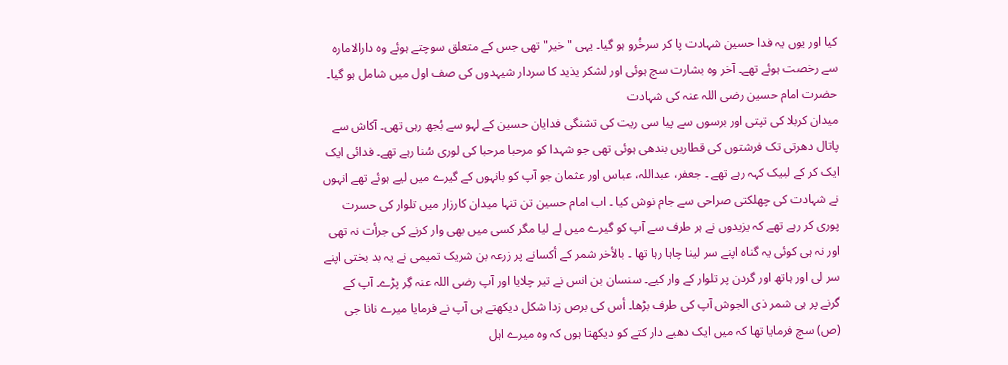کیا اور یوں یہ فدا حسین شہادت پا کر سرخُرو ہو گیا۔ یہی " خیر" تھی جس کے متعلق سوچتے ہوئے وہ دارالامارہ سے رخصت ہوئے تھے۔ آخر وہ بشارت سچ ہوئی اور لشکر یذید کا سردار شیہدوں کی صف اول میں شامل ہو گیا۔
حضرت امام حسین رضی اللہ عنہ کی شہادت
میدان کربلا کی تپتی اور برسوں سے پیا سی ریت کی تشنگی فدایان حسین کے لہو سے بُجھ رہی تھی۔ آکاش سے پاتال دھرتی تک فرشتوں کی قطاریں بندھی ہوئی تھی جو شہدا کو مرحبا مرحبا کی لوری سُنا رہے تھے۔ فدائی ایک ایک کر کے لبیک کہہ رہے تھے ۔ جعفر، عبداللہ، عباس اور عثمان جو آپ کو بانہوں کے گیرے میں لیے ہوئے تھے انہوں نے شہادت کی چھلکتی صراحی سے جام نوش کیا ۔ اب امام حسین تن تنہا میدان کارزار میں تلوار کی حسرت پوری کر رہے تھے کہ یزیدوں نے ہر طرف سے آپ کو گیرے میں لے لیا مگر کسی میں بھی وار کرنے کی جرأت نہ تھی اور نہ ہی کوئی یہ گناہ اپنے سر لینا چاہا رہا تھا ۔ بالأخر شمر کے أکسانے پر زرعہ بن شریک تمیمی نے یہ بد بختی اپنے سر لی اور ہاتھ اور گردن پر تلوار کے وار کیے۔ سنسان بن انس نے تیر چلایا اور آپ رضی اللہ عنہ گِر پڑے۔ آپ کے گرنے پر ہی شمر ذی الجوش آپ کی طرف بڑھا۔ أس کی برص زدا شکل دیکھتے ہی آپ نے فرمایا میرے نانا جی (ص) سچ فرمایا تھا کہ میں ایک دھبے دار کتے کو دیکھتا ہوں کہ وہ میرے اہل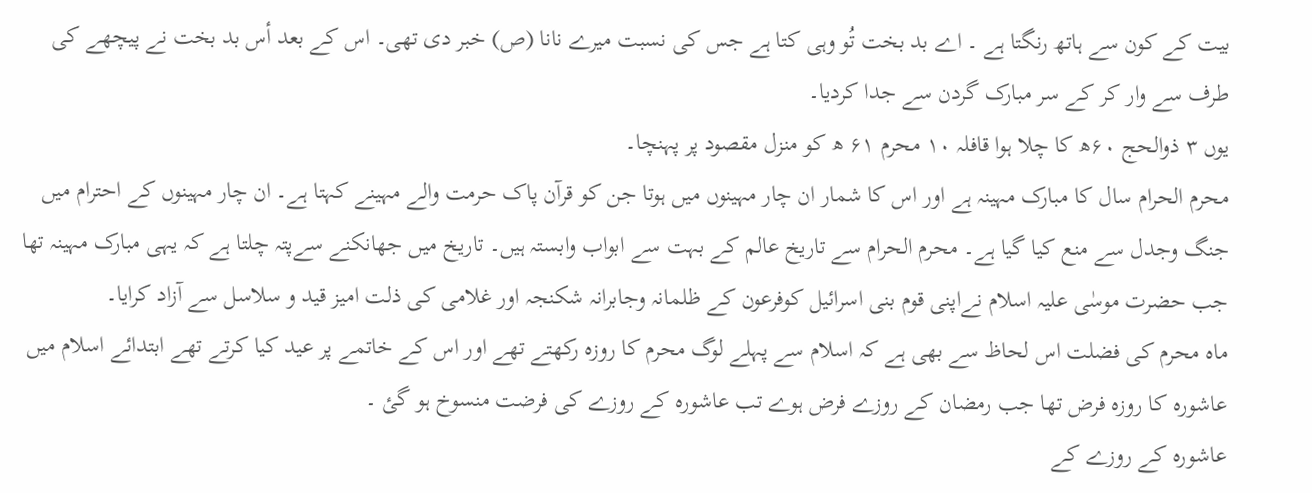بیت کے کون سے ہاتھ رنگتا ہے ۔ اے بد بخت تُو وہی کتا ہے جس کی نسبت میرے نانا (ص) خبر دی تھی۔ اس کے بعد أس بد بخت نے پیچھے کی طرف سے وار کر کے سر مبارک گردن سے جدا کردیا۔
یوں ۳ ذوالحج ۶۰ھ کا چلا ہوا قافلہ ۱۰ محرم ۶۱ ھ کو منزل مقصود پر پہنچا۔
محرم الحرام سال کا مبارک مہینہ ہے اور اس کا شمار ان چار مہینوں میں ہوتا جن کو قرآن پاک حرمت والے مہینے کہتا ہے۔ ان چار مہینوں کے احترام میں جنگ وجدل سے منع کیا گیا ہے۔ محرم الحرام سے تاریخ عالم کے بہت سے ابواب وابستہ ہیں۔ تاریخ میں جھانکنے سےپتہ چلتا ہے کہ یہی مبارک مہینہ تھا جب حضرت موسٰی علیہ اسلام نےاپنی قوم بنی اسرائیل کوفرعون کے ظلمانہ وجابرانہ شکنجہ اور غلامی کی ذلت امیز قید و سلاسل سے آزاد کرایا۔
ماہ محرم کی فضلت اس لحاظ سے بھی ہے کہ اسلام سے پہلے لوگ محرم کا روزہ رکھتے تھے اور اس کے خاتمے پر عید کیا کرتے تھے ابتدائے اسلام میں عاشورہ کا روزہ فرض تھا جب رمضان کے روزے فرض ہوے تب عاشورہ کے روزے کی فرضت منسوخ ہو گئ ۔
عاشورہ کے روزے کے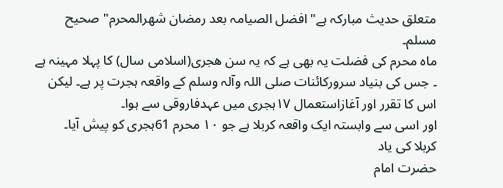متعلق حدیث مبارکہ ہے"افضل الصیامہ بعد رمضان شھرالمحرم" صحیح مسلم۔
ماہ محرم کی فضلت یہ بھی ہے کہ یہ سن ھجری(اسلامی سال) کا پہلا مہینہ ہے ۔ جس کی بنیاد سرورکائنات صلی اللہ وآلہ وسلم کے واقعہ ہجرت پر ہے۔ لیکن اس کا تقرر اور آغازاستعمال ۱۷ہجری میں عہدفاروقی سے ہوا۔
اور اسی سے وابستہ ایک واقعہ کربلا ہے جو ۱۰ محرم 61ہجری کو پیش آیا۔
کربلا کی یاد
حضرت امام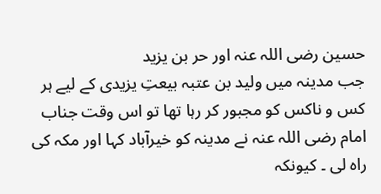حسین رضی اللہ عنہ اور حر بن یزید
جب مدینہ میں ولید بن عتبہ بیعتِ یزیدی کے لیے ہر کس و ناکس کو مجبور کر رہا تھا تو اس وقت جناب امام رضی اللہ عنہ نے مدینہ کو خیرآباد کہا اور مکہ کی راہ لی ۔ کیونکہ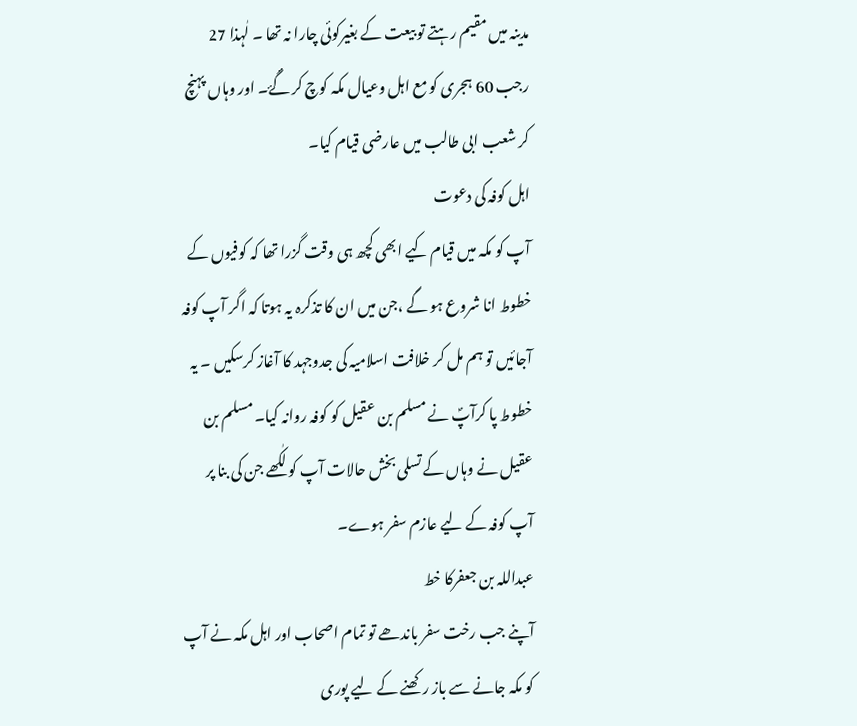مدینہ میں مقیم رہتے تو بیعت کے بغیرکوئی چارا نہ تھا ۔ لٰہذا 27 رجب 60 ہجری کو مع اہل وعیال مکہ کوچ کر گٔۓ۔ اور وہاں پہنچ کر شعب ابی طالب میں عارضی قیام کیا۔
اہل کوفہ کی دعوت
آپ کو مکہ میں قیام کیے ابھی کچھ ہی وقت گزرا تھا کہ کوفیوں کے خطوط انا شروع ہو گے ،جن میں ان کا تذکرہ یہ ہوتا کہ اگر آپ کوفہ آجائیں تو ہم مل کر خلافت اسلامیہ کی جدوجہد کا آغاز کرسکیں ۔ یہ خطوط پا کرآپؐ نے مسلم بن عقیل کو کوفہ روانہ کیا۔ مسلم بن عقیل نے وہاں کے تسلی بخش حالات آپ کو لکٰھے جن کی بنا پر آپ کوفہ کے لیے عازم سفر ہوے۔
عبداللہ بن جعفرکا خط
آپنے جب رخت سفر باندھے تو تمام اصحاب اور اہل مکہ نے آپ کو مکہ جانے سے باز رکھنے کے لیے پوری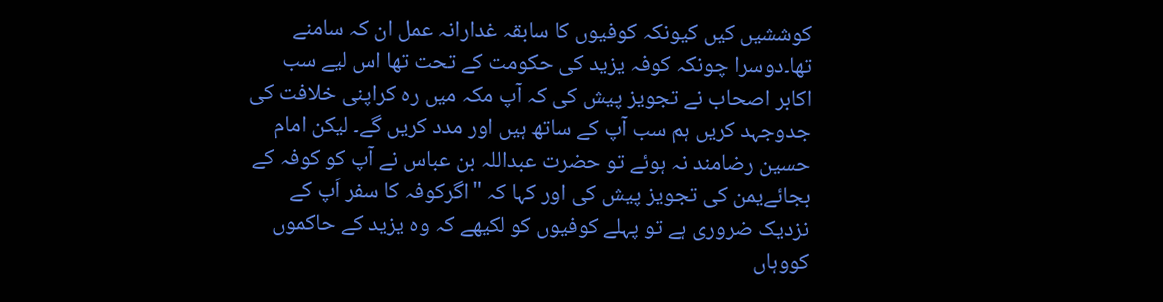کوششیں کیں کیونکہ کوفیوں کا سابقہ غدارانہ عمل ان کہ سامنے تھا۔دوسرا چونکہ کوفہ یزید کی حکومت کے تحت تھا اس لیے سب اکابر اصحاب نے تجویز پیش کی کہ آپ مکہ میں رہ کراپنی خلافت کی جدوجہد کریں ہم سب آپ کے ساتھ ہیں اور مدد کریں گے۔ لیکن امام حسین رضامند نہ ہوئے تو حضرت عبداللہ بن عباس نے آپ کو کوفہ کے بجائےیمن کی تجویز پیش کی اور کہا کہ "اگرکوفہ کا سفر اَپ کے نزدیک ضروری ہے تو پہلے کوفیوں کو لکیھے کہ وہ یزید کے حاکموں کووہاں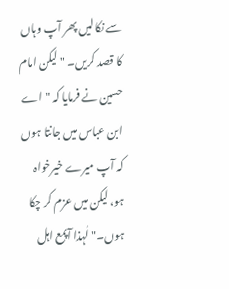سے نکالیں پھر آپ وہاں کا قصد کریں۔ " لیکن امام حسین نے فرمایا کہ "اے ابن عباس میں جانتا ہوں کہ آپ میرے خیرخواہ ہو، لیکن میں عزم کر چکا ہوں۔" لٰہذا آپمع اہل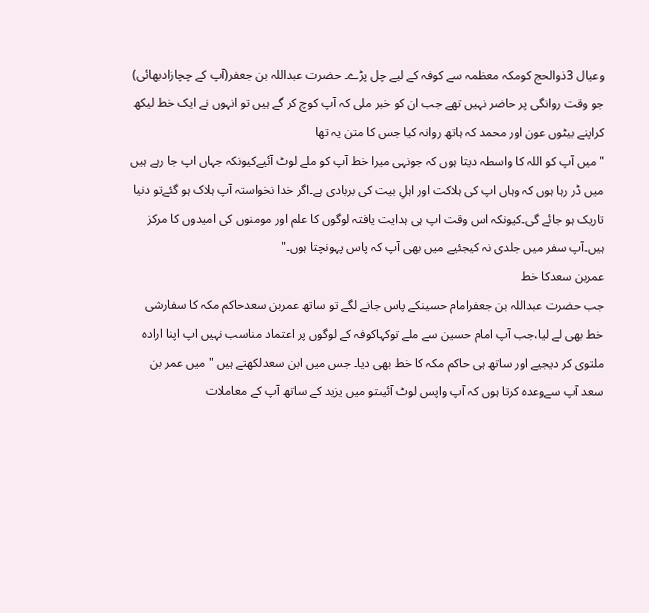وعیال 3ذوالحج کومکہ معظمہ سے کوفہ کے لیے چل پڑے۔ حضرت عبداللہ بن جعفر(آپ کے چچازادبھائی) جو وقت روانگی پر حاضر نہیں تھے جب ان کو خبر ملی کہ آپ کوچ کر گے ہیں تو انہوں نے ایک خط لیکھ کراپنے بیٹوں عون اور محمد کہ ہاتھ روانہ کیا جس کا متن یہ تھا
" میں آپ کو اللہ کا واسطہ دیتا ہوں کہ جونہی میرا خط آپ کو ملے لوٹ آئیےکیونکہ جہاں اپ جا رہے ہیں میں ڈر رہا ہوں کہ وہاں اپ کی ہلاکت اور اہلِ بیت کی بربادی ہے۔اگر خدا نخواستہ آپ ہلاک ہو گئےتو دنیا تاریک ہو جائے گی۔کیونکہ اس وقت اپ ہی ہدایت یافتہ لوگوں کا علم اور مومنوں کی امیدوں کا مرکز ہیں۔آپ سفر میں جلدی نہ کیجئیے میں بھی آپ کہ پاس پہونچتا ہوں۔"
عمربن سعدکا خط
جب حضرت عبداللہ بن جعفرامام حسینکے پاس جانے لگے تو ساتھ عمربن سعدحاکم مکہ کا سفارشی خط بھی لے لیا،جب آپ امام حسین سے ملے توکہاکوفہ کے لوگوں پر اعتماد مناسب نہیں اپ اپنا ارادہ ملتوی کر دیجیے اور ساتھ ہی حاکم مکہ کا خط بھی دیا۔ جس میں ابن سعدلکھتے ہیں "میں عمر بن سعد آپ سےوعدہ کرتا ہوں کہ آپ واپس لوٹ آئیںتو میں یزید کے ساتھ آپ کے معاملات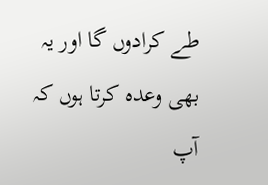طے کرادوں گا اور یہ بھی وعدہ کرتا ہوں کہ آپ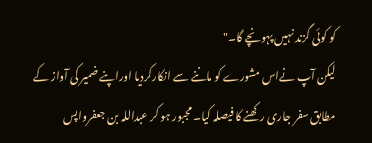کو کوئی گزند نہیں پہونچے گا۔"
لیکن آپ نےاس مشورے کو ماننے سے انکارکردیا اوراپنے ضمیر کی آواز کے مطابق سفر جاری رکھنے کا فیصلہ کیا۔ مجبور ہو کر عبداللہ بن جعفرواپس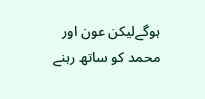ہوگےلیکن عون اور محمد کو ساتھ رہنے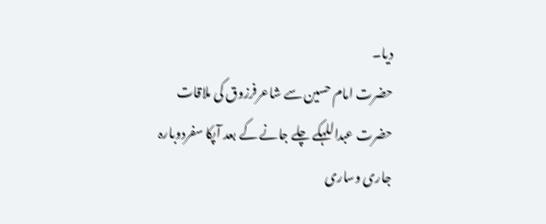دیا۔
حضرت امام حسین سے شاعرفرزوق کی ملاقات
حضرت عبداللہکے چلے جانے کے بعد آپکا سفردوبارہ جاری وساری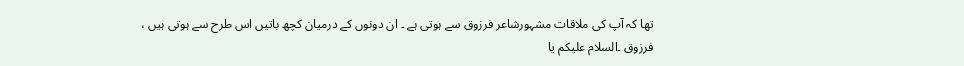تھا کہ آپ کی ملاقات مشہورشاعر فرزوق سے ہوتی ہے ۔ ان دونوں کے درمیان کچھ باتیں اس طرح سے ہوتی ہیں ،
فرزوق ۔السلام علیکم یا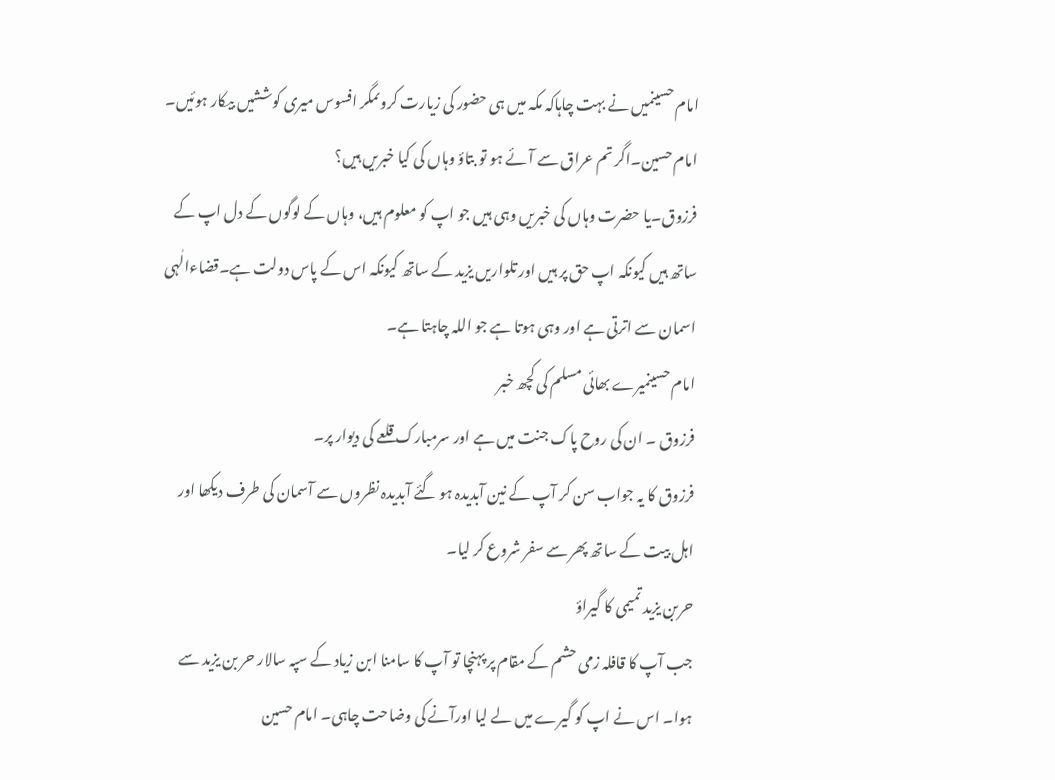امام حسینمیں نے بہت چاہاکہ مکہ میں ہی حضور کی زیارت کروںمگر افسوس میری کوششیں بیکار ہوئیں۔
امام حسین۔اگر تم عراق سے آئے ہو تو بتاؤ وہاں کی کیا خبریں ہیں؟
فرزوق۔یا حضرت وہاں کی خبریں وہی ہیں جو اپ کو معلوم ہیں، وہاں کے لوگوں کے دل اپ کے ساتھ ہیں کیونکہ اپ حق پر ہیں اور تلواریں یزید کے ساتھ کیونکہ اس کے پاس دولت ہے۔قضاءالٰہی اسمان سے اترتی ہے اور وہی ہوتا ہے جو اللہ چاہتا ہے۔
امام حسینمیرے بھائی مسلم کی کچھ خبر
فرزوق ۔ ان کی روح پاک جنت میں ہے اور سرمبارک قلعے کی دیوار پر۔
فرزوق کا یہ جواب سن کر آپ کے نین آبدیدہ ہو گئے آبدیدہ نظروں سے آسمان کی طرف دیکھا اور اہل بیت کے ساتھ پھر سے سفر شروع کر لیا۔
حربن یزید تمیمی کا گیراؤ
جب آپ کا قافلہ زمی حشم کے مقام پر پہنچا تو آپ کا سامنا ابن زیاد کے سپہ سالار حر بن یزید سے ہوا۔ اس نے اپ کو گیرے میں لے لیا اورآنے کی وضاحت چاہی۔ امام حسین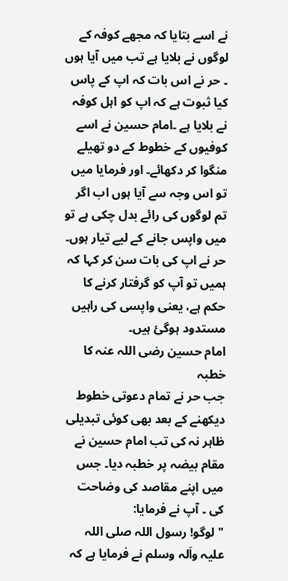نے اسے بتایا کہ مجھے کوفہ کے لوگوں نے بلایا ہے تب میں آیا ہوں ۔ حر نے اس بات کہ اپ کے پاس کیا ثبوت ہے کہ اپ کو اہل کوفہ نے بلایا ہے ۔امام حسین نے اسے کوفیوں کے خطوط کے دو تھیلے منگوا کر دکھائے۔ اور فرمایا میں تو اس وجہ سے آیا ہوں اب اگر تم لوگوں کی رائے بدل چکی ہے تو میں واپس جانے کے لیے تیار ہوں۔ حر نے اپ کی بات سن کر کہا کہ ہمیں تو آپ کو گرفتار کرنے کا حکم ہے، یعنی واپسی کی راہیں مستدود ہوگئ ہیں۔
امام حسین رضی اللہ عنہ کا خطبہ
جب حر نے تمام دعوتی خطوط دیکھنے کے بعد بھی کوئی تبدیلی ظاہر نہ کی تب امام حسین نے مقام بیضہ پر خطبہ دیا۔ جس میں اپنے مقاصد کی وضاحت کی ۔ آپ نے فرمایا:
"لوگو! رسول اللہ صلی اللہ علیہ واَلہ وسلم نے فرمایا ہے کہ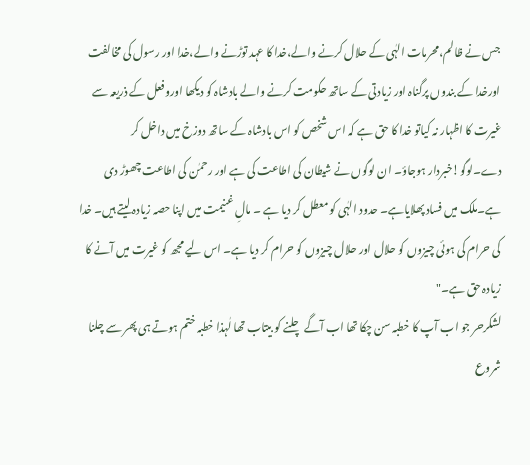جس نے ظالم،محرمات الہٰی کے حلال کرنے والے،خدا کا عہد توڑنے والے،خدا اور رسول کی مخالفت اورخدا کے بندوں پرگناہ اور زیادتی کے ساتھ حکومت کرنے والے بادشاہ کو دیکھا اوروفعل کے ذریعہ سے غیرت کا اظہار نہ کیاتو خدا کا حق ہے کہ اس شخص کو اس بادشاہ کے ساتھ دوزخ میں داخل کر دے۔لوگو!خبردار ہوجاؤ۔ ان لوگوں نے شیطان کی اطاعت کی ہے اور رحمٰن کی اطاعت چھوڑ دی ہے۔ملک میں فساد پھلایاہے۔ حدود الہٰی کو معطل کر دیا ہے ۔ مالِ غنیمت میں اپنا حصہ زیادہ لیتے ہیں۔ خدا کی حرام کی ہوئی چیزوں کو حلال اور حلال چیزوں کو حرام کر دیا ہے۔ اس لیے مجھ کو غیرت میں آنے کا زیادہ حق ہے۔"
لشکرحر جو اب آپ کا خطبہ سن چکا تھا اب آگے چلنے کو بیتاب تھا لٰہذا خطبہ ختم ہوتے ہی پھر سے چلنا شروع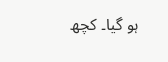ہو گیا۔ کچھ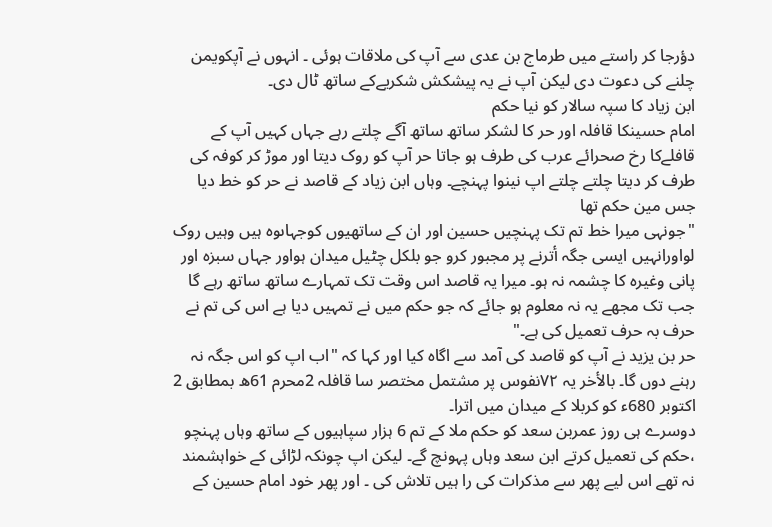دؤرجا کر راستے میں طرماج بن عدی سے آپ کی ملاقات ہوئی ۔ انہوں نے آپکویمن چلنے کی دعوت دی لیکن آپ نے یہ پیشکش شکریےکے ساتھ ٹال دی۔
ابن زیاد کا سپہ سالار کو نیا حکم
امام حسینکا قافلہ اور حر کا لشکر ساتھ ساتھ آگے چلتے رہے جہاں کہیں آپ کے قافلےکا رخ صحرائے عرب کی طرف ہو جاتا حر آپ کو روک دیتا اور موڑ کر کوفہ کی طرف کر دیتا چلتے چلتے اپ نینوا پہنچے۔ وہاں ابن زیاد کے قاصد نے حر کو خط دیا جس مین حکم تھا
"جونہی میرا خط تم تک پہنچیں حسین اور ان کے ساتھیوں کوجہاںوہ ہیں وہیں روک لواورانہیں ایسی جگہ أترنے پر مجبور کرو جو بلکل چٹیل میدان ہواور جہاں سبزہ اور پانی وغیرہ کا چشمہ نہ ہو۔ میرا یہ قاصد اس وقت تک تمہارے ساتھ ساتھ رہے گا جب تک مجھے یہ نہ معلوم ہو جائے کہ جو حکم میں نے تمہیں دیا ہے اس کی تم نے حرف بہ حرف تعمیل کی ہے۔"
حر بن یزید نے آپ کو قاصد کی آمد سے اگاہ کیا اور کہا کہ "اب اپ کو اس جگہ نہ رہنے دوں گا۔ بالأخر یہ ۷۲نفوس پر مشتمل مختصر سا قافلہ 2محرم 61ھ بمطابق 2 اکتوبر 680ء کو کربلا کے میدان میں اترا۔
دوسرے ہی روز عمربن سعد کو حکم ملا کے تم 6 ہزار سپاہیوں کے ساتھ وہاں پہنچو ،حکم کی تعمیل کرتے ابن سعد وہاں پہونچ گے۔ لیکن اپ چونکہ لڑائی کے خواہشمند نہ تھے اس لیے پھر سے مذکرات کی را ہیں تلاش کی ۔ اور پھر خود امام حسین کے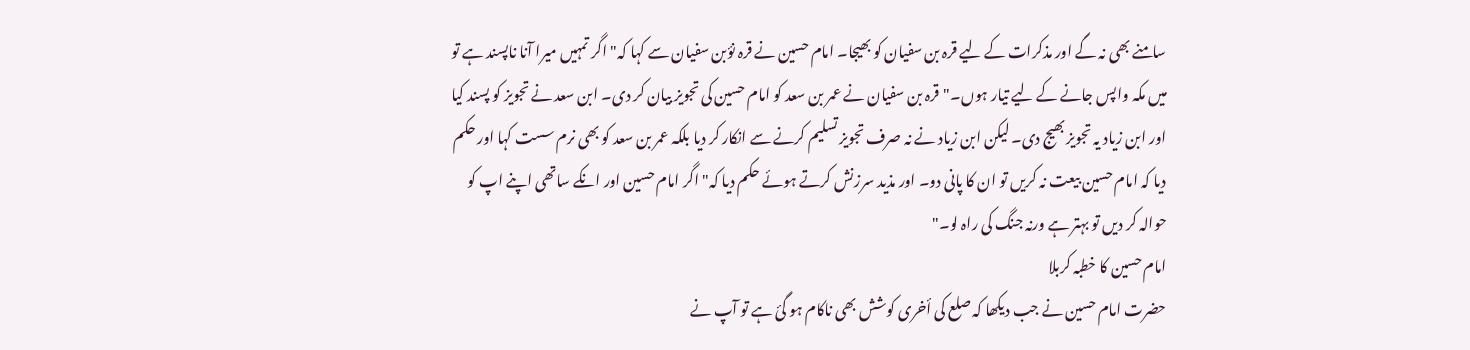سامنے بھی نہ گے اور مذکرات کے لیے قرہ بن سفیان کو بھیجا۔ امام حسین نے قرہ نؤبن سفیان سے کہا کہ" اگر تمہیں میرا آنا ناپسند ہے تو میں مکہ واپس جانے کے لیے تیار ہوں۔"قرہ بن سفیان نے عمر بن سعد کو امام حسین کی تجویز بیان کر دی۔ ابن سعد نے تجویز کو پسند کیا اور ابن زیاد یہ تجویز بھیج دی۔ لیکن ابن زیاد نے نہ صرف تجویز تسلیم کرنے سے انکار کر دیا بلکہ عمر بن سعد کو بھی نرم سست کہا اور حکم دیا کہ امام حسین بیعت نہ کریں تو ان کا پانی دو۔ اور مذید سرزنش کرتے ہوئے حکم دیا کہ" اگر امام حسین اور انکے ساتھی اپنے اپ کو حوالہ کر دیں تو بہتر ہے ورنہ جنگ کی راہ لو۔"
امام حسین کا خطبہ کربلا
حضرت امام حسین نے جب دیکھا کہ صلع کی أخری کوشش بھی ناکام ہو گئ ہے تو آپ نے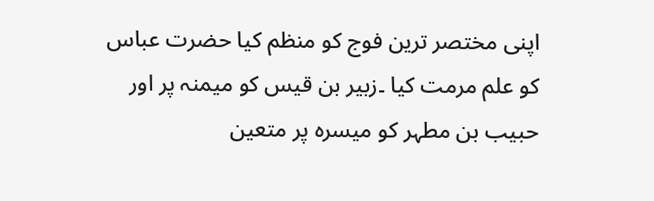اپنی مختصر ترین فوج کو منظم کیا حضرت عباس کو علم مرمت کیا ۔زبیر بن قیس کو میمنہ پر اور حبیب بن مطہر کو میسرہ پر متعین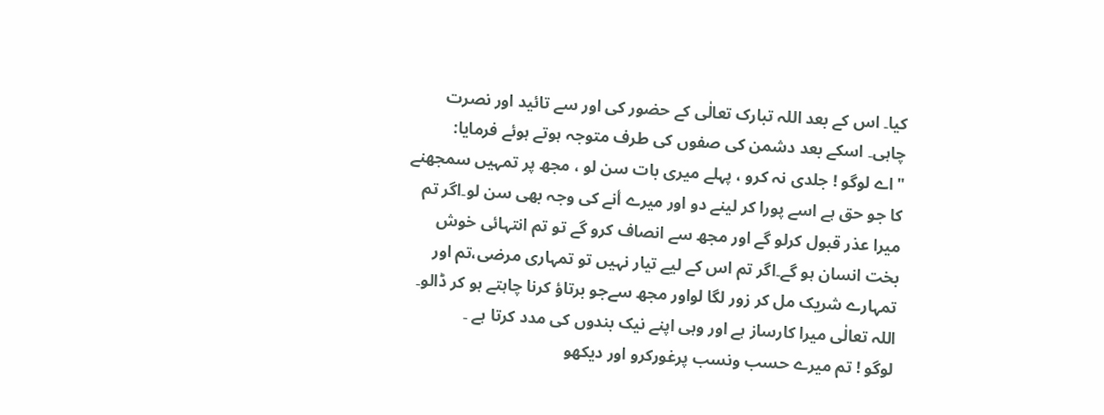کیا۔ اس کے بعد اللہ تبارک تعالٰی کے حضور کی اور سے تائید اور نصرت چاہی۔ اسکے بعد دشمن کی صفوں کی طرف متوجہ ہوتے ہوئے فرمایا:
"اے لوگو ! جلدی نہ کرو ، پہلے میری بات سن لو ، مجھ پر تمہیں سمجھنے کا جو حق ہے اسے پورا کر لینے دو اور میرے أنے کی وجہ بھی سن لو۔اگر تم میرا عذر قبول کرلو گے اور مجھ سے انصاف کرو گے تو تم انتہائی خوش بخت انسان ہو گے۔اگر تم اس کے لیے تیار نہیں تو تمہاری مرضی،تم اور تمہارے شریک مل کر زور لگا لواور مجھ سےجو برتاؤ کرنا چاہتے ہو کر ڈالو۔ اللہ تعالٰی میرا کارساز ہے اور وہی اپنے نیک بندوں کی مدد کرتا ہے ۔
لوگو ! تم میرے حسب ونسب پرغورکرو اور دیکھو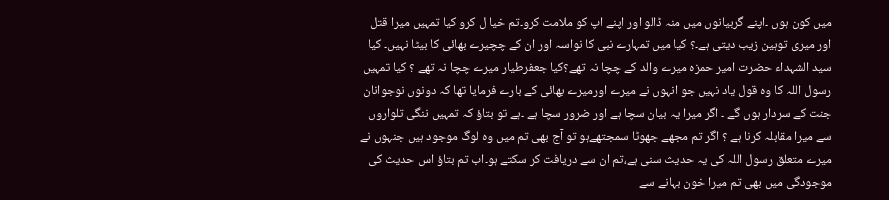میں کون ہوں ۔اپنے گربیانوں میں منہ ڈالو اور اپنے اپ کو ملامت کرو۔تم خیا ل کرو کیا تمہیں میرا قتل اور میری توہین زیب دیتی ہے۔؟ کیا میں تمہارے نبی کا نواسہ اور ان کے چچیرے بھائی کا بیٹا نہیں۔ کیا سید الشہداء حضرت امیر حمزہ میرے والد کے چچا نہ تھے؟کیا جعفرطیار میرے چچا نہ تھے ؟ کیا تمہیں رسول اللہ کا وہ قول یاد نہیں جو انہوں نے میرے اورمیرے بھائی کے بارے فرمایا تھا کہ دونوں نوجوانان جنت کے سردار ہوں گے ۔ اگر میرا یہ بیان سچا ہے اور ضرور سچا ہے ۔ہے تو بتاؤ کہ تمہیں ننگی تلواروں سے میرا مقابلہ کرنا ہے ؟ اگر تم مجھے جھوٹا سمجتھےہو تو آج بھی تم میں وہ لوگ موجود ہیں جنہوں نے میرے متعلق رسول اللہ کی یہ حدیث سنی ہے،تم ان سے دریافت کر سکتے ہو۔اب تم بتاؤ اس حدیث کی موجودگی میں بھی تم میرا خون بہانے سے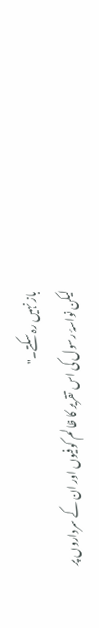باز نہیں رہ سکتے۔"
لیکن نواسۂ رسول کی اس تقریر کا ظالم کوفیوں اور ان کے سرداروں پر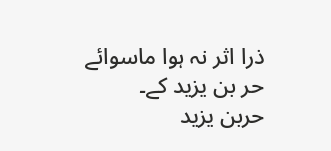ذرا اثر نہ ہوا ماسوائے حر بن یزید کے۔
حربن یزید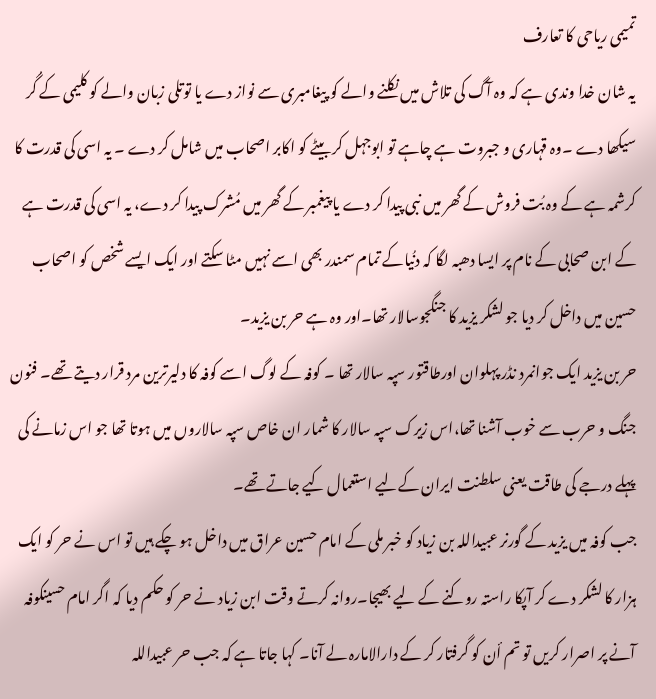تمیمی ریاحی کا تعارف
یہ شان خدا وندی ہے کہ وہ آگ کی تلاش میں نکلنے والے کو پیغامبری سے نواز دے یا توتلی زبان والے کو کلیمی کے گُر سیکھا دے ۔وہ قہاری و جبروت ہے چاہے تو ابوجہل کر بیٹے کو اکابر اصحاب میں شامل کر دے ۔ یہ اسی کی قدرت کا کرشمہ ہے کے وہ بُت فروش کے گھر میں نبی پیدا کر دے یا پیغمبر کے گھر میں مُشرک پیدا کر دے، یہ اسی کی قدرت ہے کے ابن صحابی کے نام پر ایسا دھبہ لگا کہ دنُیاکے تمام سمندر بھی اسے نہیں مٹا سکتے اور ایک ایسے شخص کو اصحاب حسین میں داخل کر دیا جو لشکر یزید کا جنگجوسالار تھا۔اور وہ ہے حر بن یزید۔
حر بن یزید ایک جوانمرد نڈر پہلوان اورطاقتور سپہ سالار تھا ۔ کوفہ کے لوگ اسے کوفہ کا دلیرترین مرد قرار دیتے تھے۔ فنون جنگ و حرب سے خوب آشنا تھا،اس زیرک سپہ سالار کا شمار ان خاص سپہ سالاروں میں ہوتا تھا جو اس زمانے کی پہلے درجے کی طاقت یعنی سلطنت ایران کےلیے استعمال کیے جاتے تھے۔
جب کوفہ میں یزید کے گورنر عبیداللہ بن زیاد کو خبر ملی کے امام حسین عراق میں داخل ہو چکے ہیں تو اس نے حر کو ایک ہزار کا لشکر دے کر آپکا راستہ روکنے کے لیے بھیجا۔روانہ کرتے وقت ابن زیاد نے حر کو حکم دیا کہ اگر امام حسینکوفہ آنے پر اصرار کریں تو تم أن کو گرفتار کر کے دارالامارہ لے آنا۔ کہا جاتا ہے کہ جب حر عبیداللہ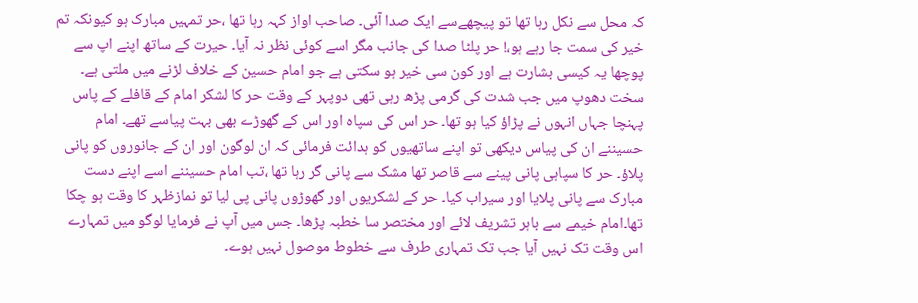کہ محل سے نکل رہا تھا تو پیچھےسے ایک صدا آئی۔ صاحب اواز کہہ رہا تھا ،حر تمہیں مبارک ہو کیونکہ تم خیر کی سمت جا رہے ہو،! حر پلٹا صدا کی جانب مگر اسے کوئی نظر نہ آیا۔ حیرت کے ساتھ اپنے اپ سے پوچھا یہ کیسی بشارت ہے اور کون سی خیر ہو سکتی ہے جو امام حسین کے خلاف لڑنے میں ملتی ہے۔
سخت دھوپ میں جب شدت کی گرمی پڑھ رہی تھی دوپہر کے وقت حر کا لشکر امام کے قافلے کے پاس پہنچا جہاں انہوں نے پڑاؤ کیا ہو تھا۔ حر اس کی سپاہ اور اس کے گھوڑے بھی بہت پیاسے تھے۔ امام حسیننے ان کی پیاس دیکھی تو اپنے ساتھیوں کو ہدائت فرمائی کہ ان لوگون اور ان کے جانوروں کو پانی پلاؤ۔ حر کا سپاہی پانی پینے سے قاصر تھا مشک سے پانی گر رہا تھا ،تب امام حسیننے اسے اپنے دست مبارک سے پانی پلایا اور سیراب کیا۔ حر کے لشکریوں اور گھوڑوں پانی پی لیا تو نمازظہر کا وقت ہو چکا تھا۔امام خیمے سے باہر تشریف لائے اور مختصر سا خطبہ پڑھا۔ جس میں آپ نے فرمایا لوگو میں تمہارے اس وقت تک نہیں آیا جب تک تمہاری طرف سے خطوط موصول نہیں ہوے۔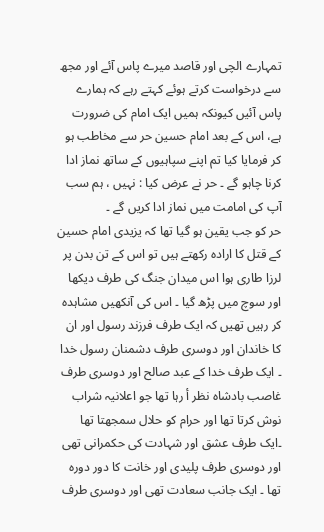تمہارے الچی اور قاصد میرے پاس آئے اور مجھ سے درخواست کرتے ہوئے کہتے رہے کہ ہمارے پاس آئیں کیونکہ ہمیں ایک امام کی ضرورت ہے، اس کے بعد امام حسین حر سے مخاطب ہو کر فرمایا کیا تم اپنے سپاہیوں کے ساتھ نماز ادا کرنا چاہو گے ۔ حر نے عرض کیا : نہیں ، ہم سب آپ کی امامت میں نماز ادا کریں گے ۔
حر کو جب یقین ہو گیا تھا کہ یزیدی امام حسین کے قتل کا ارادہ رکھتے ہیں تو اس کے تن بدن پر لرزا طاری ہوا اس میدان جنگ کی طرف دیکھا اور سوچ میں پڑھ گیا ۔ اس کی آنکھیں مشاہدہ کر رہیں تھیں کہ ایک طرف فرزند رسول اور ان کا خاندان اور دوسری طرف دشمنان رسول خدا ۔ ایک طرف خدا کے عبد صالح اور دوسری طرف غاصب بادشاہ نظر أ رہا تھا جو اعلانیہ شراب نوش کرتا تھا اور حرام کو حلال سمجھتا تھا ۔ایک طرف عشق اور شہادت کی حکمرانی تھی اور دوسری طرف پلیدی اور خانت کا دور دورہ تھا ۔ ایک جانب سعادت تھی اور دوسری طرف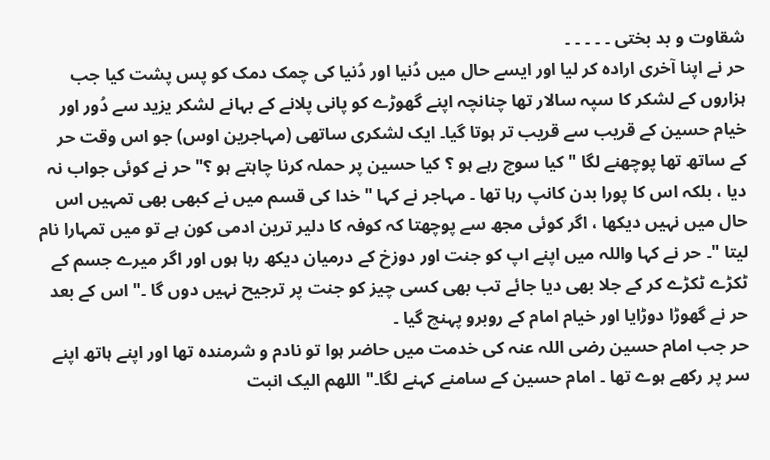شقاوت و بد بختی ۔ ۔ ۔ ۔ ۔
حر نے اپنا آخری ارادہ کر لیا اور ایسے حال میں دُنیا اور دُنیا کی چمک دمک کو پس پشت کیا جب ہزاروں کے لشکر کا سپہ سالار تھا چنانچہ اپنے گھوڑے کو پانی پلانے کے بہانے لشکر یزید سے دُور اور خیام حسین کے قریب سے قریب تر ہوتا گیا۔ ایک لشکری ساتھی (مہاجرین اوس) جو اس وقت حر کے ساتھ تھا پوچھنے لگا " کیا سوچ رہے ہو ؟ کیا حسین پر حملہ کرنا چاہتے ہو ؟" حر نے کوئی جواب نہ دیا ، بلکہ اس کا پورا بدن کانپ رہا تھا ۔ مہاجر نے کہا " خدا کی قسم میں نے کبھی بھی تمہیں اس حال میں نہیں دیکھا ، اگر کوئی مجھ سے پوچھتا کہ کوفہ کا دلیر ترین ادمی کون ہے تو میں تمہارا نام لیتا "۔ حر نے کہا واللہ میں اپنے اپ کو جنت اور دوزخ کے درمیان دیکھ رہا ہوں اور اگر میرے جسم کے ٹکڑے ٹکڑے کر کے جلا بھی دیا جائے تب بھی کسی چیز کو جنت پر ترجیح نہیں دوں گا ۔" اس کے بعد حر نے گھوڑا دوڑایا اور خیام امام کے روبرو پہنچ گیا ۔
حر جب امام حسین رضی اللہ عنہ کی خدمت میں حاضر ہوا تو نادم و شرمندہ تھا اور اپنے ہاتھ اپنے سر پر رکھے ہوے تھا ۔ امام حسین کے سامنے کہنے لگا۔" اللھم الیک انبت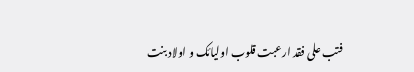فتب علی فقد ارعبت قلوب اولیائک و اولاد بنت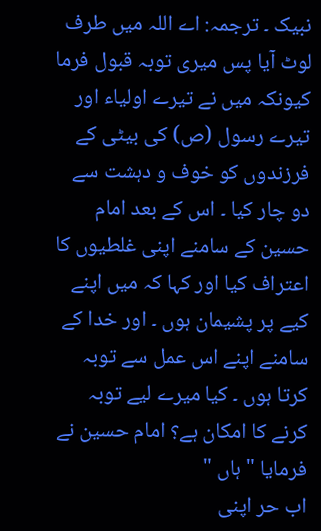نبیک ۔ ترجمہ: اے اللہ میں طرف لوٹ آیا پس میری توبہ قبول فرما کیونکہ میں نے تیرے اولیاء اور تیرے رسول (ص) کی بیٹی کے فرزندوں کو خوف و دہشت سے دو چار کیا ۔ اس کے بعد امام حسین کے سامنے اپنی غلطیوں کا اعتراف کیا اور کہا کہ میں اپنے کیے پر پشیمان ہوں ۔ اور خدا کے سامنے اپنے اس عمل سے توبہ کرتا ہوں ۔ کیا میرے لیے توبہ کرنے کا امکان ہے؟ امام حسین نے فرمایا " ہاں "
اب حر اپنی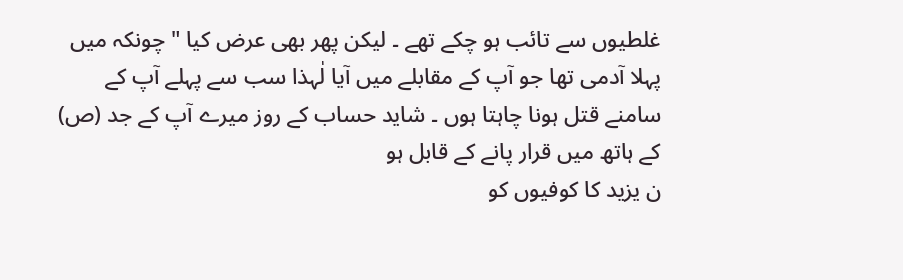غلطیوں سے تائب ہو چکے تھے ۔ لیکن پھر بھی عرض کیا " چونکہ میں پہلا آدمی تھا جو آپ کے مقابلے میں آیا لٰہذا سب سے پہلے آپ کے سامنے قتل ہونا چاہتا ہوں ۔ شاید حساب کے روز میرے آپ کے جد (ص) کے ہاتھ میں قرار پانے کے قابل ہو
ن یزید کا کوفیوں کو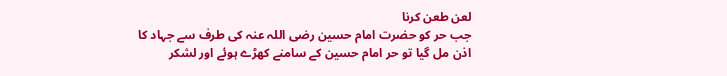لعن طعن کرنا
جب حر کو حضرت امام حسین رضی اللہ عنہ کی طرف سے جہاد کا اذن مل گیا تو حر امام حسین کے سامنے کھڑے ہوئے اور لشکر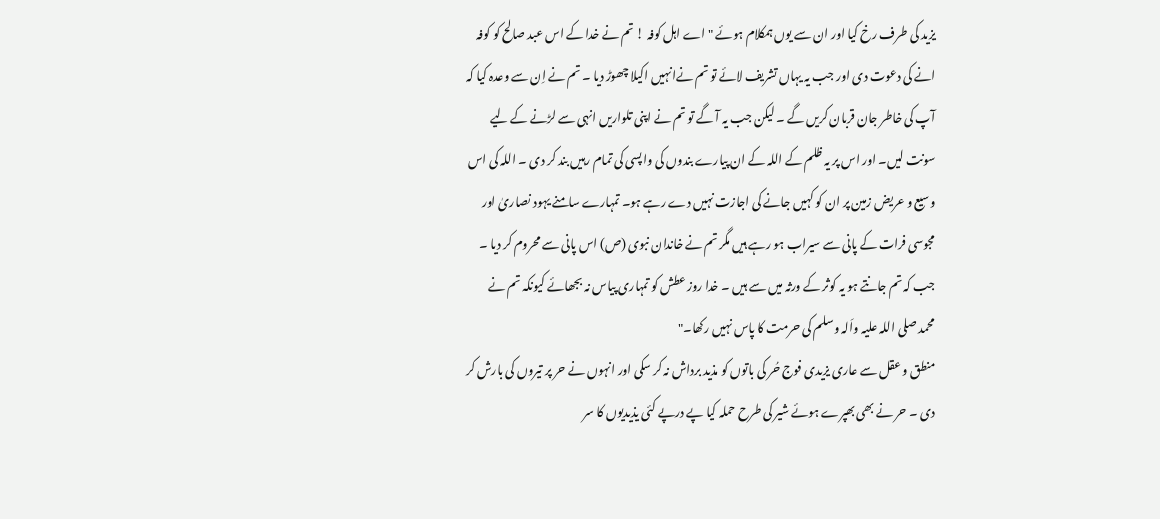یزید کی طرف رخ کیا اور ان سے یوں ہمکلام ہوئے " اے اہل کوفہ ! تم نے خدا کے اس عبد صالح کو کوفہ انے کی دعوت دی اور جب یہ یہاں تشریف لائے تو تم نےانہیں اکیلا چھوڑ دیا ۔ تم نے اِن سے وعدہ کیا کہ آپ کی خاطر جان قربان کریں گے ۔ لیکن جب یہ آ گے تو تم نے اپنی تلواریں انہی سے لڑنے کے لیے سونت لیں۔ اور اس پر یہ ظلم کے اللہ کے ان پیارے بندوں کی واپسی کی تمام رہیں بند کر دی ۔ اللہ کی اس وسیع و عریض زمین پر ان کو کہیں جانے کی اجازت نہیں دے رہے ہو۔ تمہارے سامنے یہود نصاریٰ اور مجوسی فرات کے پانی سے سیراب ہو رہے ہیں مگر تم نے خاندان نبوی (ص) اس پانی سے محروم کر دیا ۔ جب کہ تم جانتے ہو یہ کوثر کے ورثہ میں سے ہیں ۔ خدا روز عطش کو تمہاری پیاس نہ بجھائے کیونکہ تم نے
محمد صلی اللہ علیہ واَلہ وسلم کی حرمت کا پاس نہیں رکھا۔"
منطق و عقل سے عاری یزیدی فوج حُر کی باتوں کو مذید برداش نہ کر سکی اور انہوں نے حر پر تیروں کی بارش کر دی ۔ حر نے بھی بھپرے ہوئے شیر کی طرح حملہ کیا پے درپے کئی یذیدیوں کا سر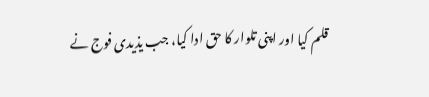قلم کیا اور اپنی تلوار کا حق ادا کیا، جب یذیدی فوج نے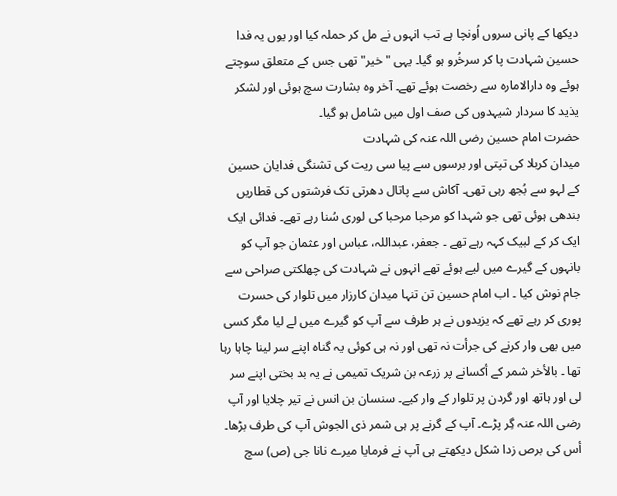دیکھا کے پانی سروں اُونچا ہے تب انہوں نے مل کر حملہ کیا اور یوں یہ فدا حسین شہادت پا کر سرخُرو ہو گیا۔ یہی " خیر" تھی جس کے متعلق سوچتے ہوئے وہ دارالامارہ سے رخصت ہوئے تھے۔ آخر وہ بشارت سچ ہوئی اور لشکر یذید کا سردار شیہدوں کی صف اول میں شامل ہو گیا۔
حضرت امام حسین رضی اللہ عنہ کی شہادت
میدان کربلا کی تپتی اور برسوں سے پیا سی ریت کی تشنگی فدایان حسین کے لہو سے بُجھ رہی تھی۔ آکاش سے پاتال دھرتی تک فرشتوں کی قطاریں بندھی ہوئی تھی جو شہدا کو مرحبا مرحبا کی لوری سُنا رہے تھے۔ فدائی ایک ایک کر کے لبیک کہہ رہے تھے ۔ جعفر، عبداللہ، عباس اور عثمان جو آپ کو بانہوں کے گیرے میں لیے ہوئے تھے انہوں نے شہادت کی چھلکتی صراحی سے جام نوش کیا ۔ اب امام حسین تن تنہا میدان کارزار میں تلوار کی حسرت پوری کر رہے تھے کہ یزیدوں نے ہر طرف سے آپ کو گیرے میں لے لیا مگر کسی میں بھی وار کرنے کی جرأت نہ تھی اور نہ ہی کوئی یہ گناہ اپنے سر لینا چاہا رہا تھا ۔ بالأخر شمر کے أکسانے پر زرعہ بن شریک تمیمی نے یہ بد بختی اپنے سر لی اور ہاتھ اور گردن پر تلوار کے وار کیے۔ سنسان بن انس نے تیر چلایا اور آپ رضی اللہ عنہ گِر پڑے۔ آپ کے گرنے پر ہی شمر ذی الجوش آپ کی طرف بڑھا۔ أس کی برص زدا شکل دیکھتے ہی آپ نے فرمایا میرے نانا جی (ص) سچ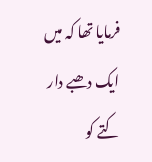فرمایا تھا کہ میں ایک دھبے دار کتے کو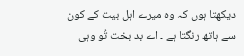دیکھتا ہوں کہ وہ میرے اہل بیت کے کون سے ہاتھ رنگتا ہے ۔ اے بد بخت تُو وہی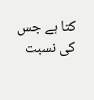کتا ہے جس کی نسبت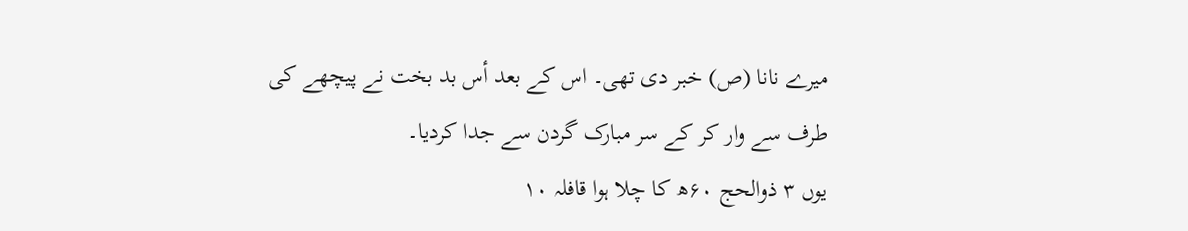میرے نانا (ص) خبر دی تھی۔ اس کے بعد أس بد بخت نے پیچھے کی طرف سے وار کر کے سر مبارک گردن سے جدا کردیا۔
یوں ۳ ذوالحج ۶۰ھ کا چلا ہوا قافلہ ۱۰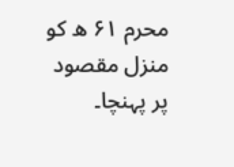محرم ۶۱ ھ کو منزل مقصود پر پہنچا۔